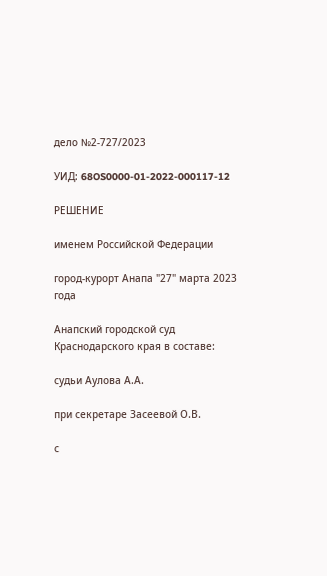дело №2-727/2023

УИД: 68OS0000-01-2022-000117-12

РЕШЕНИЕ

именем Российской Федерации

город-курорт Анапа "27" марта 2023 года

Анапский городской суд Краснодарского края в составе:

судьи Аулова А.А.

при секретаре Засеевой О.В.

с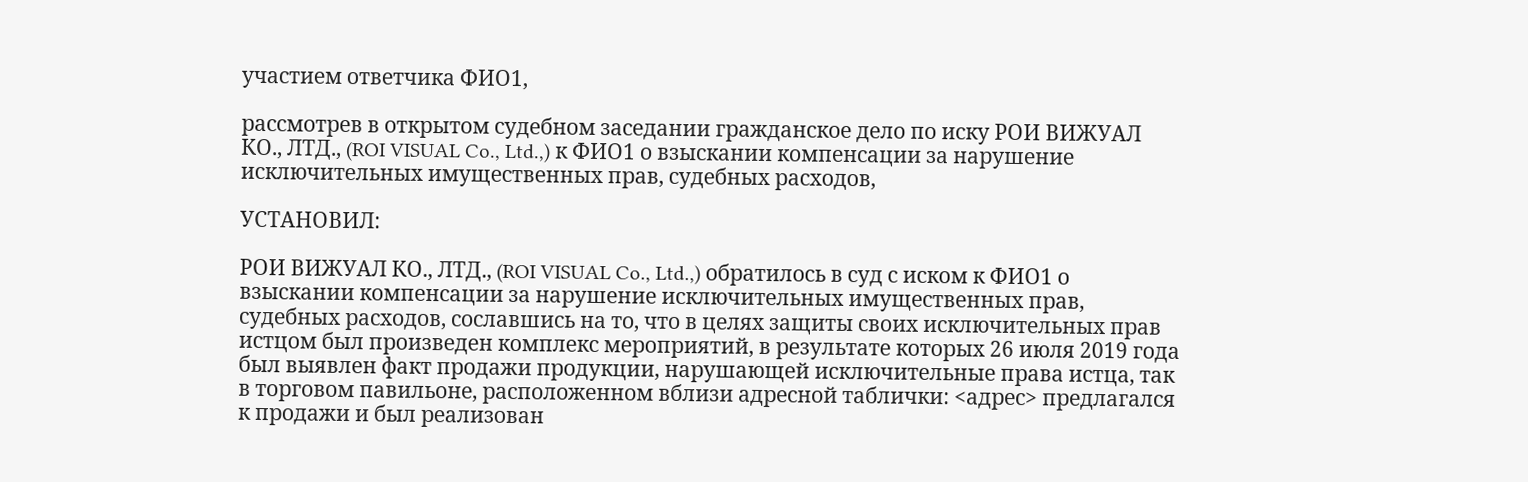участием ответчика ФИО1,

рассмотрев в открытом судебном заседании гражданское дело по иску РОИ ВИЖУАЛ КО., ЛТД., (ROI VISUAL Co., Ltd.,) к ФИО1 о взыскании компенсации за нарушение исключительных имущественных прав, судебных расходов,

УСТАНОВИЛ:

РОИ ВИЖУАЛ КО., ЛТД., (ROI VISUAL Co., Ltd.,) обратилось в суд с иском к ФИО1 о взыскании компенсации за нарушение исключительных имущественных прав, судебных расходов, сославшись на то, что в целях защиты своих исключительных прав истцом был произведен комплекс мероприятий, в результате которых 26 июля 2019 года был выявлен факт продажи продукции, нарушающей исключительные права истца, так в торговом павильоне, расположенном вблизи адресной таблички: <адрес> предлагался к продажи и был реализован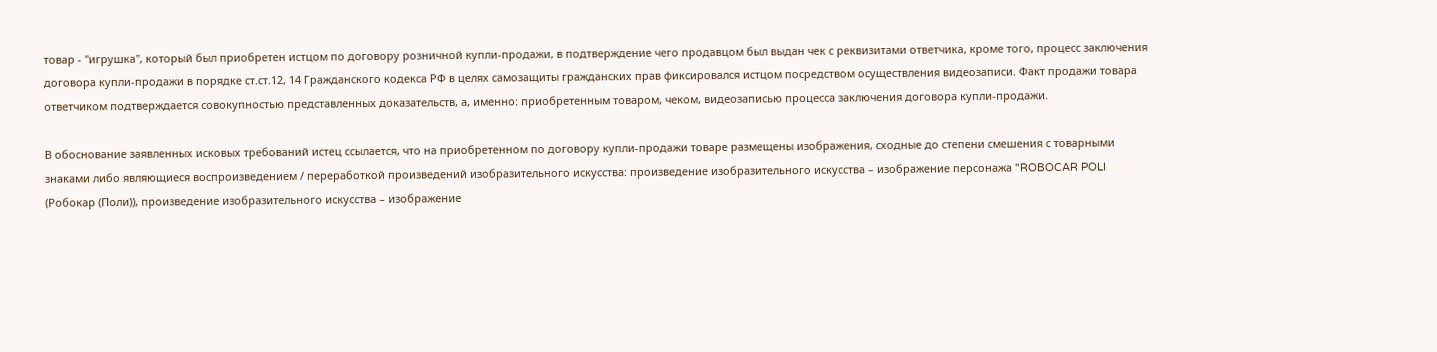товар - "игрушка", который был приобретен истцом по договору розничной купли-продажи, в подтверждение чего продавцом был выдан чек с реквизитами ответчика, кроме того, процесс заключения договора купли-продажи в порядке ст.ст.12, 14 Гражданского кодекса РФ в целях самозащиты гражданских прав фиксировался истцом посредством осуществления видеозаписи. Факт продажи товара ответчиком подтверждается совокупностью представленных доказательств, а, именно: приобретенным товаром, чеком, видеозаписью процесса заключения договора купли-продажи.

В обоснование заявленных исковых требований истец ссылается, что на приобретенном по договору купли-продажи товаре размещены изображения, сходные до степени смешения с товарными знаками либо являющиеся воспроизведением / переработкой произведений изобразительного искусства: произведение изобразительного искусства – изображение персонажа "ROBOCAR POLI (Робокар (Поли)), произведение изобразительного искусства – изображение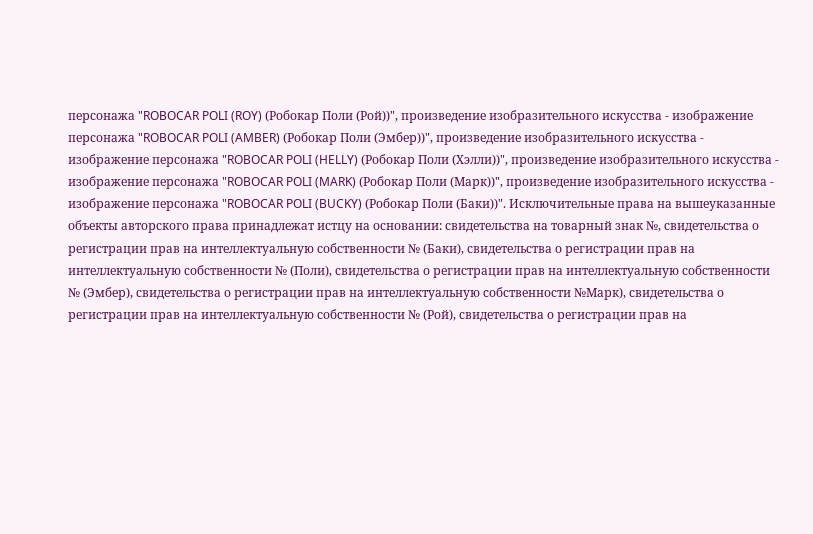персонажа "ROBOCAR POLI (ROY) (Робокар Поли (Рой))", произведение изобразительного искусства - изображение персонажа "ROBOCAR POLI (AMBER) (Робокар Поли (Эмбер))", произведение изобразительного искусства - изображение персонажа "ROBOCAR POLI (HELLY) (Робокар Поли (Хэлли))", произведение изобразительного искусства - изображение персонажа "ROBOCAR POLI (MARK) (Робокар Поли (Марк))", произведение изобразительного искусства - изображение персонажа "ROBOCAR POLI (BUCKY) (Робокар Поли (Баки))". Исключительные права на вышеуказанные объекты авторского права принадлежат истцу на основании: свидетельства на товарный знак №, свидетельства о регистрации прав на интеллектуальную собственности № (Баки), свидетельства о регистрации прав на интеллектуальную собственности № (Поли), свидетельства о регистрации прав на интеллектуальную собственности № (Эмбер), свидетельства о регистрации прав на интеллектуальную собственности №Марк), свидетельства о регистрации прав на интеллектуальную собственности № (Рой), свидетельства о регистрации прав на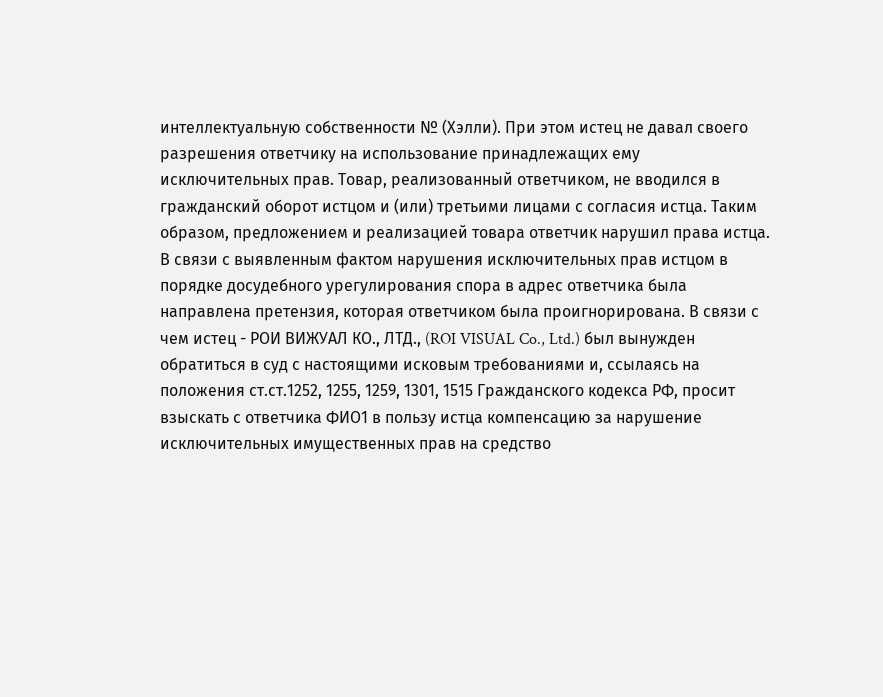интеллектуальную собственности № (Хэлли). При этом истец не давал своего разрешения ответчику на использование принадлежащих ему исключительных прав. Товар, реализованный ответчиком, не вводился в гражданский оборот истцом и (или) третьими лицами с согласия истца. Таким образом, предложением и реализацией товара ответчик нарушил права истца. В связи с выявленным фактом нарушения исключительных прав истцом в порядке досудебного урегулирования спора в адрес ответчика была направлена претензия, которая ответчиком была проигнорирована. В связи с чем истец - РОИ ВИЖУАЛ КО., ЛТД., (ROI VISUAL Co., Ltd.) был вынужден обратиться в суд с настоящими исковым требованиями и, ссылаясь на положения ст.ст.1252, 1255, 1259, 1301, 1515 Гражданского кодекса РФ, просит взыскать с ответчика ФИО1 в пользу истца компенсацию за нарушение исключительных имущественных прав на средство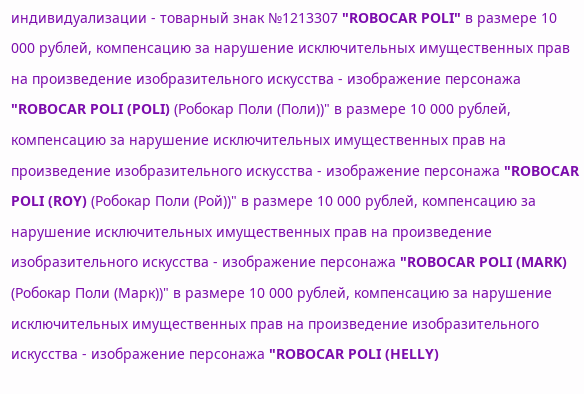индивидуализации - товарный знак №1213307 "ROBOCAR POLI" в размере 10 000 рублей, компенсацию за нарушение исключительных имущественных прав на произведение изобразительного искусства - изображение персонажа "ROBOCAR POLI (POLI) (Робокар Поли (Поли))" в размере 10 000 рублей, компенсацию за нарушение исключительных имущественных прав на произведение изобразительного искусства - изображение персонажа "ROBOCAR POLI (ROY) (Робокар Поли (Рой))" в размере 10 000 рублей, компенсацию за нарушение исключительных имущественных прав на произведение изобразительного искусства - изображение персонажа "ROBOCAR POLI (MARK) (Робокар Поли (Марк))" в размере 10 000 рублей, компенсацию за нарушение исключительных имущественных прав на произведение изобразительного искусства - изображение персонажа "ROBOCAR POLI (HELLY)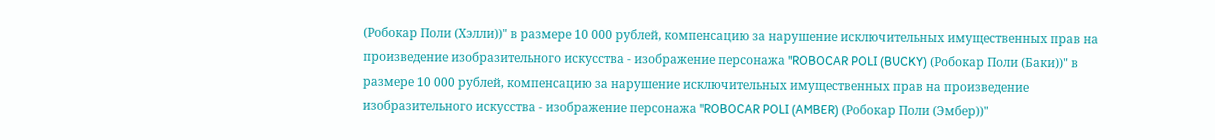(Робокар Поли (Хэлли))" в размере 10 000 рублей, компенсацию за нарушение исключительных имущественных прав на произведение изобразительного искусства - изображение персонажа "ROBOCAR POLI (BUCKY) (Робокар Поли (Баки))" в размере 10 000 рублей, компенсацию за нарушение исключительных имущественных прав на произведение изобразительного искусства - изображение персонажа "ROBOCAR POLI (AMBER) (Робокар Поли (Эмбер))"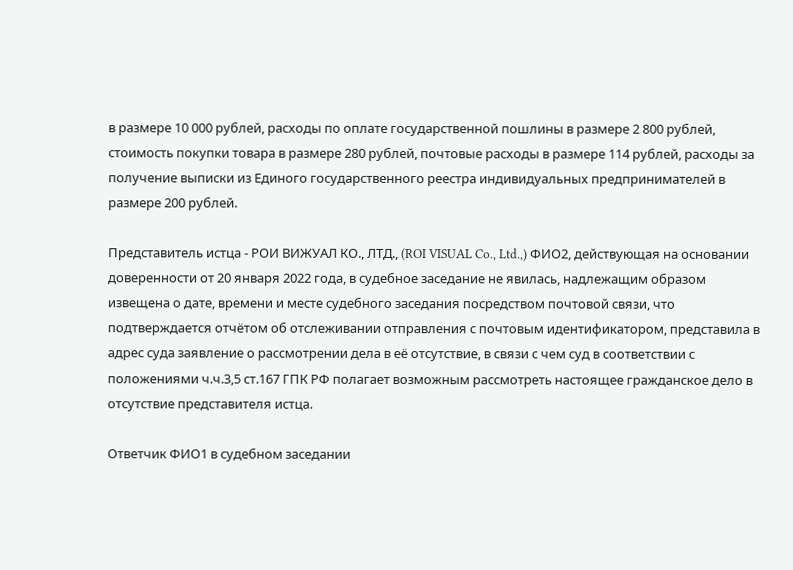в размере 10 000 рублей, расходы по оплате государственной пошлины в размере 2 800 рублей, стоимость покупки товара в размере 280 рублей, почтовые расходы в размере 114 рублей, расходы за получение выписки из Единого государственного реестра индивидуальных предпринимателей в размере 200 рублей.

Представитель истца - РОИ ВИЖУАЛ КО., ЛТД., (ROI VISUAL Co., Ltd.,) ФИО2, действующая на основании доверенности от 20 января 2022 года, в судебное заседание не явилась, надлежащим образом извещена о дате, времени и месте судебного заседания посредством почтовой связи, что подтверждается отчётом об отслеживании отправления с почтовым идентификатором, представила в адрес суда заявление о рассмотрении дела в её отсутствие, в связи с чем суд в соответствии с положениями ч.ч.3,5 ст.167 ГПК РФ полагает возможным рассмотреть настоящее гражданское дело в отсутствие представителя истца.

Ответчик ФИО1 в судебном заседании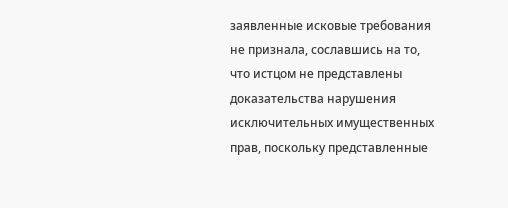заявленные исковые требования не признала, сославшись на то, что истцом не представлены доказательства нарушения исключительных имущественных прав, поскольку представленные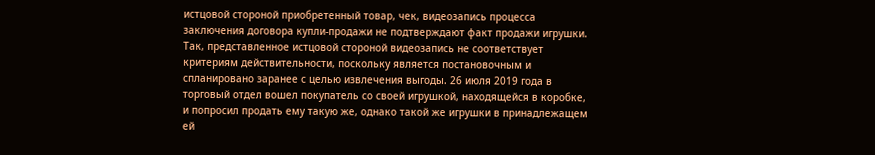истцовой стороной приобретенный товар, чек, видеозапись процесса заключения договора купли-продажи не подтверждают факт продажи игрушки. Так, представленное истцовой стороной видеозапись не соответствует критериям действительности, поскольку является постановочным и спланировано заранее с целью извлечения выгоды. 26 июля 2019 года в торговый отдел вошел покупатель со своей игрушкой, находящейся в коробке, и попросил продать ему такую же, однако такой же игрушки в принадлежащем ей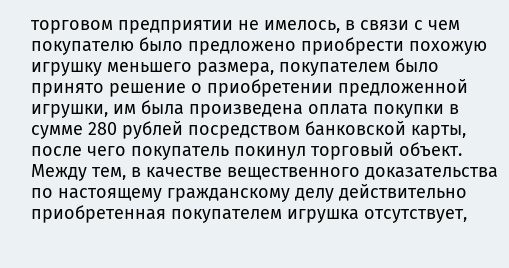торговом предприятии не имелось, в связи с чем покупателю было предложено приобрести похожую игрушку меньшего размера, покупателем было принято решение о приобретении предложенной игрушки, им была произведена оплата покупки в сумме 280 рублей посредством банковской карты, после чего покупатель покинул торговый объект. Между тем, в качестве вещественного доказательства по настоящему гражданскому делу действительно приобретенная покупателем игрушка отсутствует,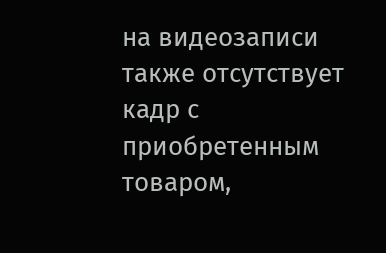на видеозаписи также отсутствует кадр с приобретенным товаром,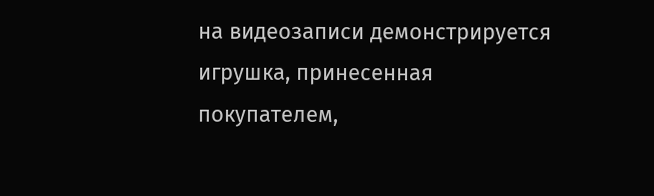на видеозаписи демонстрируется игрушка, принесенная покупателем,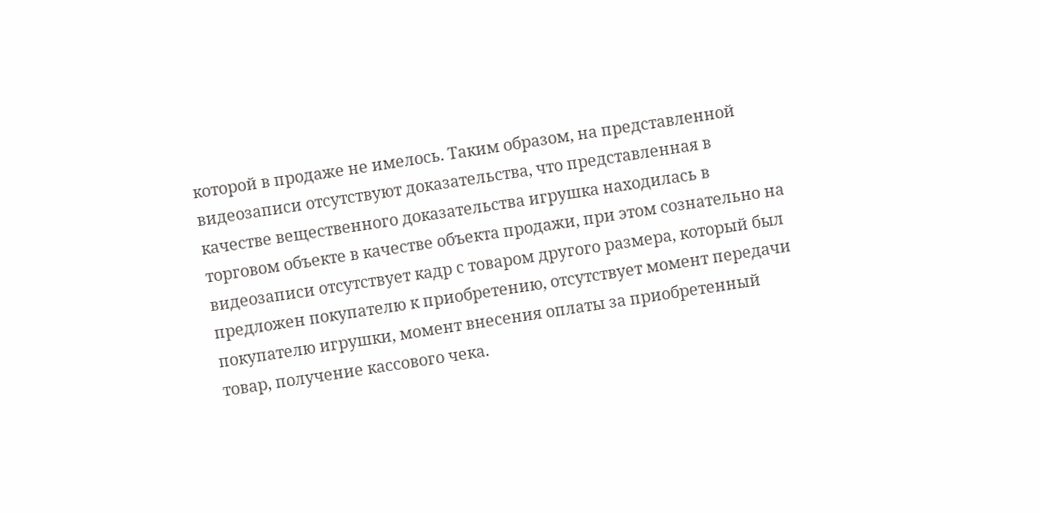которой в продаже не имелось. Таким образом, на представленной видеозаписи отсутствуют доказательства, что представленная в качестве вещественного доказательства игрушка находилась в торговом объекте в качестве объекта продажи, при этом сознательно на видеозаписи отсутствует кадр с товаром другого размера, который был предложен покупателю к приобретению, отсутствует момент передачи покупателю игрушки, момент внесения оплаты за приобретенный товар, получение кассового чека.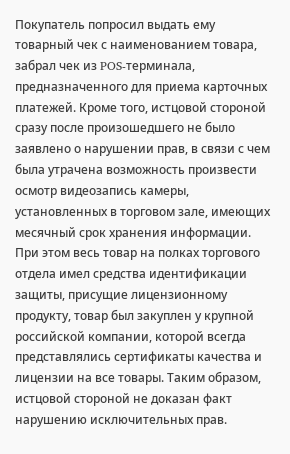Покупатель попросил выдать ему товарный чек с наименованием товара, забрал чек из POS-терминала, предназначенного для приема карточных платежей. Кроме того, истцовой стороной сразу после произошедшего не было заявлено о нарушении прав, в связи с чем была утрачена возможность произвести осмотр видеозапись камеры, установленных в торговом зале, имеющих месячный срок хранения информации. При этом весь товар на полках торгового отдела имел средства идентификации защиты, присущие лицензионному продукту, товар был закуплен у крупной российской компании, которой всегда представлялись сертификаты качества и лицензии на все товары. Таким образом, истцовой стороной не доказан факт нарушению исключительных прав.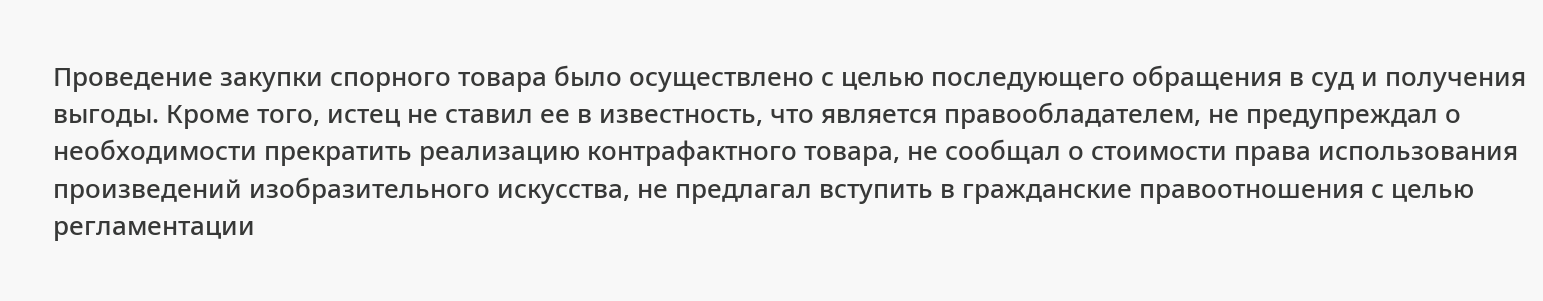Проведение закупки спорного товара было осуществлено с целью последующего обращения в суд и получения выгоды. Кроме того, истец не ставил ее в известность, что является правообладателем, не предупреждал о необходимости прекратить реализацию контрафактного товара, не сообщал о стоимости права использования произведений изобразительного искусства, не предлагал вступить в гражданские правоотношения с целью регламентации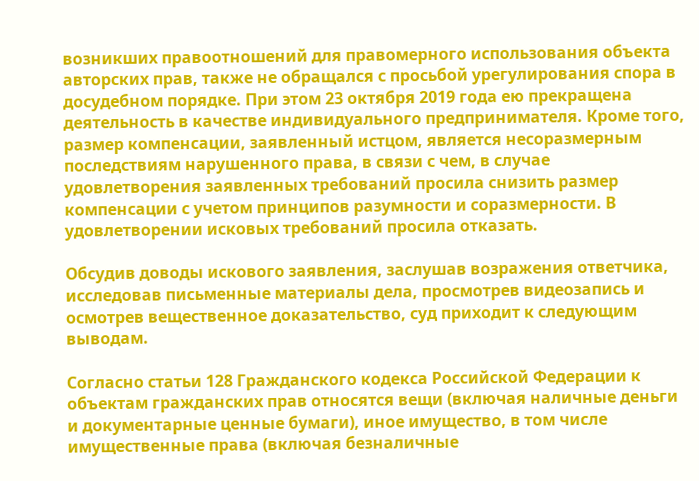возникших правоотношений для правомерного использования объекта авторских прав, также не обращался с просьбой урегулирования спора в досудебном порядке. При этом 23 октября 2019 года ею прекращена деятельность в качестве индивидуального предпринимателя. Кроме того, размер компенсации, заявленный истцом, является несоразмерным последствиям нарушенного права, в связи с чем, в случае удовлетворения заявленных требований просила снизить размер компенсации с учетом принципов разумности и соразмерности. В удовлетворении исковых требований просила отказать.

Обсудив доводы искового заявления, заслушав возражения ответчика, исследовав письменные материалы дела, просмотрев видеозапись и осмотрев вещественное доказательство, суд приходит к следующим выводам.

Согласно статьи 128 Гражданского кодекса Российской Федерации к объектам гражданских прав относятся вещи (включая наличные деньги и документарные ценные бумаги), иное имущество, в том числе имущественные права (включая безналичные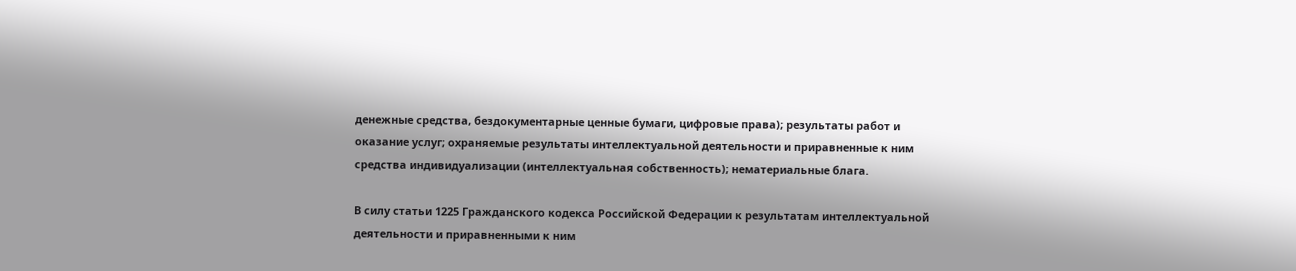денежные средства, бездокументарные ценные бумаги, цифровые права); результаты работ и оказание услуг; охраняемые результаты интеллектуальной деятельности и приравненные к ним средства индивидуализации (интеллектуальная собственность); нематериальные блага.

В силу статьи 1225 Гражданского кодекса Российской Федерации к результатам интеллектуальной деятельности и приравненными к ним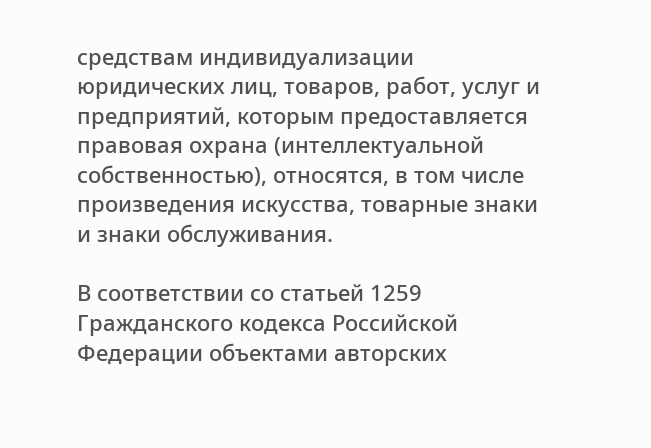средствам индивидуализации юридических лиц, товаров, работ, услуг и предприятий, которым предоставляется правовая охрана (интеллектуальной собственностью), относятся, в том числе произведения искусства, товарные знаки и знаки обслуживания.

В соответствии со статьей 1259 Гражданского кодекса Российской Федерации объектами авторских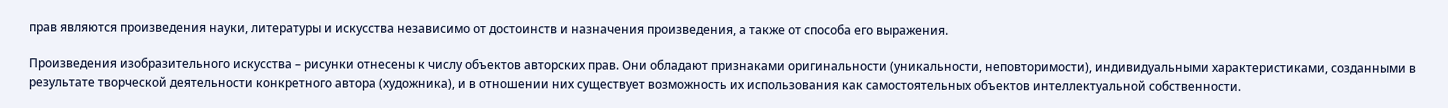прав являются произведения науки, литературы и искусства независимо от достоинств и назначения произведения, а также от способа его выражения.

Произведения изобразительного искусства – рисунки отнесены к числу объектов авторских прав. Они обладают признаками оригинальности (уникальности, неповторимости), индивидуальными характеристиками, созданными в результате творческой деятельности конкретного автора (художника), и в отношении них существует возможность их использования как самостоятельных объектов интеллектуальной собственности.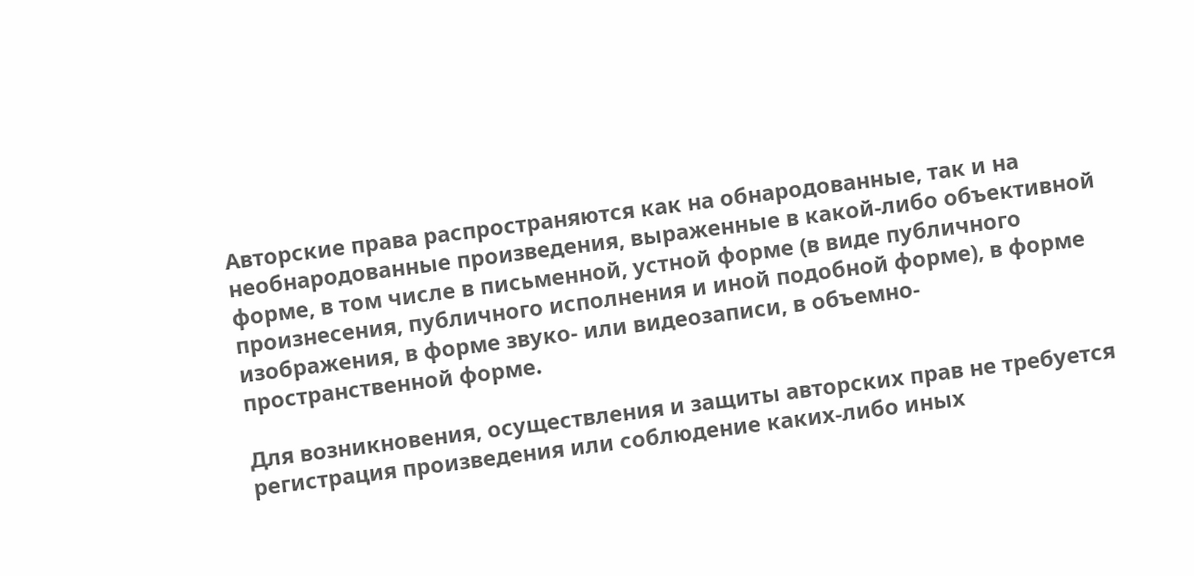Авторские права распространяются как на обнародованные, так и на необнародованные произведения, выраженные в какой-либо объективной форме, в том числе в письменной, устной форме (в виде публичного произнесения, публичного исполнения и иной подобной форме), в форме изображения, в форме звуко- или видеозаписи, в объемно-пространственной форме.

Для возникновения, осуществления и защиты авторских прав не требуется регистрация произведения или соблюдение каких-либо иных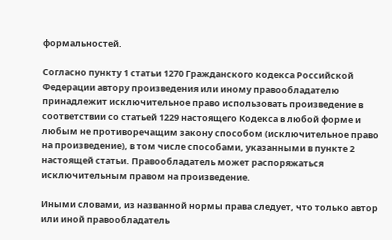формальностей.

Согласно пункту 1 статьи 1270 Гражданского кодекса Российской Федерации автору произведения или иному правообладателю принадлежит исключительное право использовать произведение в соответствии со статьей 1229 настоящего Кодекса в любой форме и любым не противоречащим закону способом (исключительное право на произведение), в том числе способами, указанными в пункте 2 настоящей статьи. Правообладатель может распоряжаться исключительным правом на произведение.

Иными словами, из названной нормы права следует, что только автор или иной правообладатель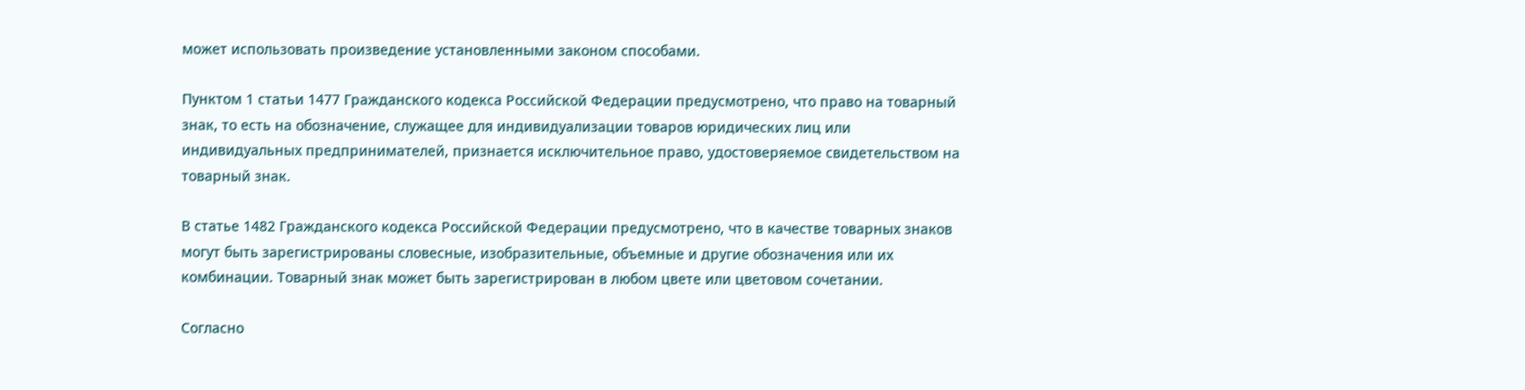может использовать произведение установленными законом способами.

Пунктом 1 статьи 1477 Гражданского кодекса Российской Федерации предусмотрено, что право на товарный знак, то есть на обозначение, служащее для индивидуализации товаров юридических лиц или индивидуальных предпринимателей, признается исключительное право, удостоверяемое свидетельством на товарный знак.

В статье 1482 Гражданского кодекса Российской Федерации предусмотрено, что в качестве товарных знаков могут быть зарегистрированы словесные, изобразительные, объемные и другие обозначения или их комбинации. Товарный знак может быть зарегистрирован в любом цвете или цветовом сочетании.

Согласно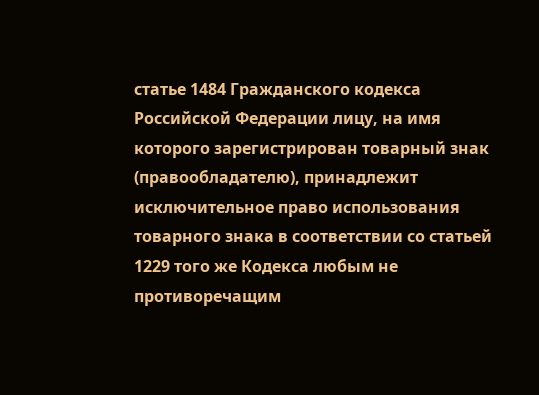статье 1484 Гражданского кодекса Российской Федерации лицу, на имя которого зарегистрирован товарный знак (правообладателю), принадлежит исключительное право использования товарного знака в соответствии со статьей 1229 того же Кодекса любым не противоречащим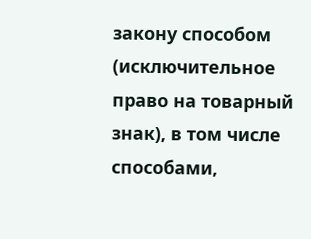закону способом (исключительное право на товарный знак), в том числе способами,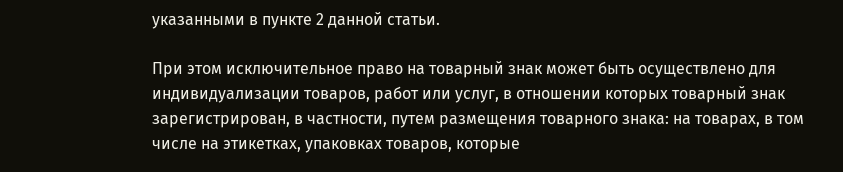указанными в пункте 2 данной статьи.

При этом исключительное право на товарный знак может быть осуществлено для индивидуализации товаров, работ или услуг, в отношении которых товарный знак зарегистрирован, в частности, путем размещения товарного знака: на товарах, в том числе на этикетках, упаковках товаров, которые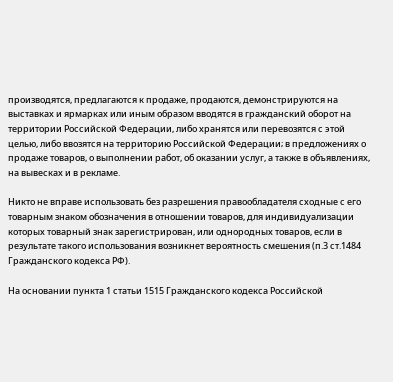производятся, предлагаются к продаже, продаются, демонстрируются на выставках и ярмарках или иным образом вводятся в гражданский оборот на территории Российской Федерации, либо хранятся или перевозятся с этой целью, либо ввозятся на территорию Российской Федерации; в предложениях о продаже товаров, о выполнении работ, об оказании услуг, а также в объявлениях, на вывесках и в рекламе.

Никто не вправе использовать без разрешения правообладателя сходные с его товарным знаком обозначения в отношении товаров, для индивидуализации которых товарный знак зарегистрирован, или однородных товаров, если в результате такого использования возникнет вероятность смешения (п.3 ст.1484 Гражданского кодекса РФ).

На основании пункта 1 статьи 1515 Гражданского кодекса Российской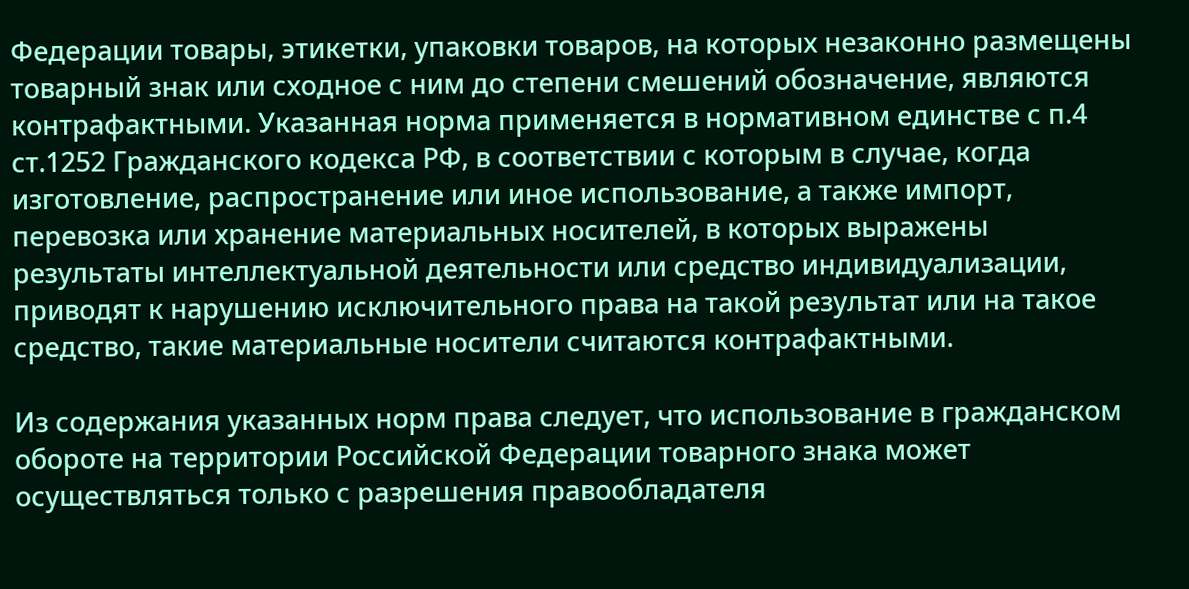Федерации товары, этикетки, упаковки товаров, на которых незаконно размещены товарный знак или сходное с ним до степени смешений обозначение, являются контрафактными. Указанная норма применяется в нормативном единстве с п.4 ст.1252 Гражданского кодекса РФ, в соответствии с которым в случае, когда изготовление, распространение или иное использование, а также импорт, перевозка или хранение материальных носителей, в которых выражены результаты интеллектуальной деятельности или средство индивидуализации, приводят к нарушению исключительного права на такой результат или на такое средство, такие материальные носители считаются контрафактными.

Из содержания указанных норм права следует, что использование в гражданском обороте на территории Российской Федерации товарного знака может осуществляться только с разрешения правообладателя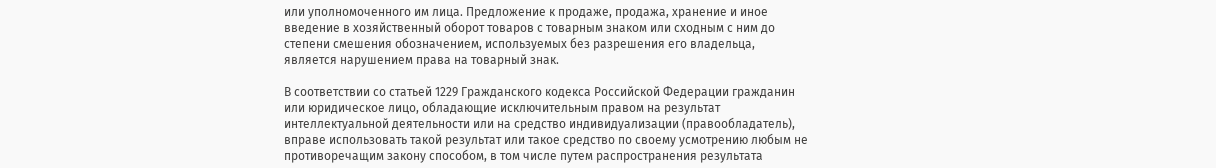или уполномоченного им лица. Предложение к продаже, продажа, хранение и иное введение в хозяйственный оборот товаров с товарным знаком или сходным с ним до степени смешения обозначением, используемых без разрешения его владельца, является нарушением права на товарный знак.

В соответствии со статьей 1229 Гражданского кодекса Российской Федерации гражданин или юридическое лицо, обладающие исключительным правом на результат интеллектуальной деятельности или на средство индивидуализации (правообладатель), вправе использовать такой результат или такое средство по своему усмотрению любым не противоречащим закону способом, в том числе путем распространения результата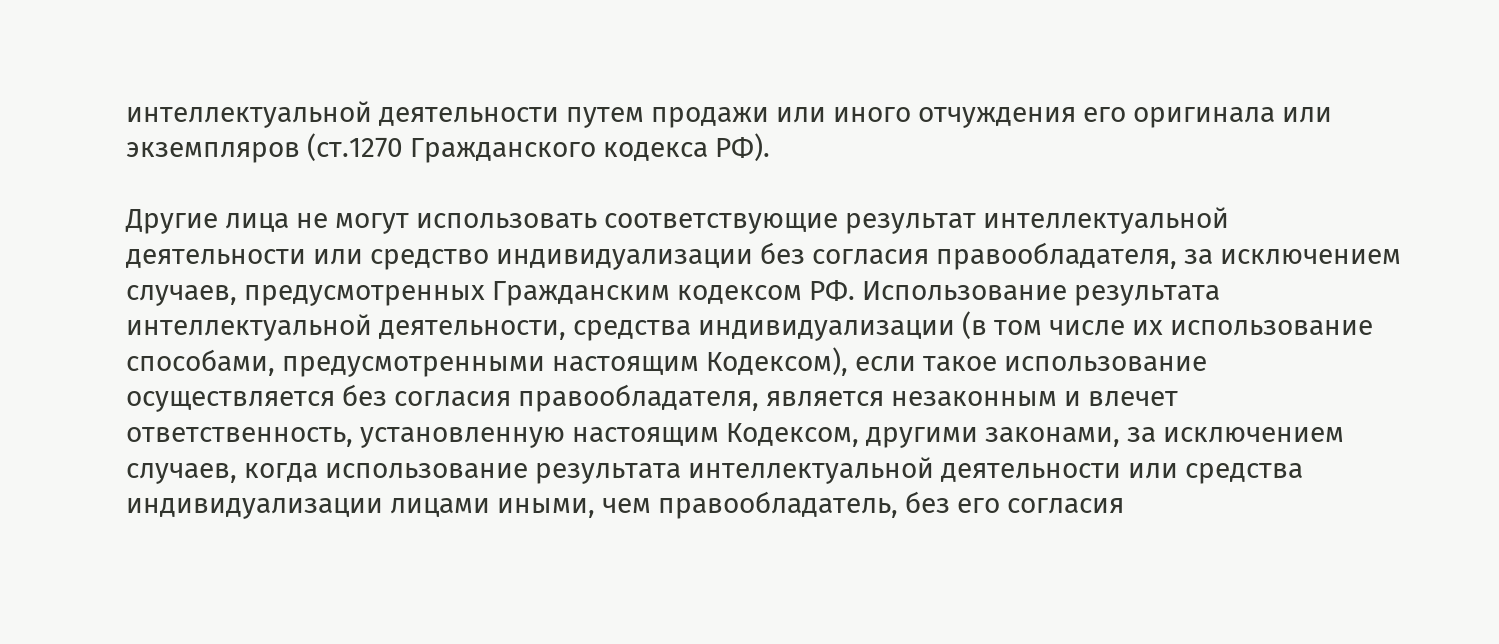интеллектуальной деятельности путем продажи или иного отчуждения его оригинала или экземпляров (ст.1270 Гражданского кодекса РФ).

Другие лица не могут использовать соответствующие результат интеллектуальной деятельности или средство индивидуализации без согласия правообладателя, за исключением случаев, предусмотренных Гражданским кодексом РФ. Использование результата интеллектуальной деятельности, средства индивидуализации (в том числе их использование способами, предусмотренными настоящим Кодексом), если такое использование осуществляется без согласия правообладателя, является незаконным и влечет ответственность, установленную настоящим Кодексом, другими законами, за исключением случаев, когда использование результата интеллектуальной деятельности или средства индивидуализации лицами иными, чем правообладатель, без его согласия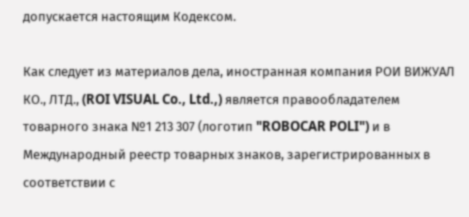допускается настоящим Кодексом.

Как следует из материалов дела, иностранная компания РОИ ВИЖУАЛ КО., ЛТД., (ROI VISUAL Co., Ltd.,) является правообладателем товарного знака №1 213 307 (логотип "ROBOCAR POLI") и в Международный реестр товарных знаков, зарегистрированных в соответствии с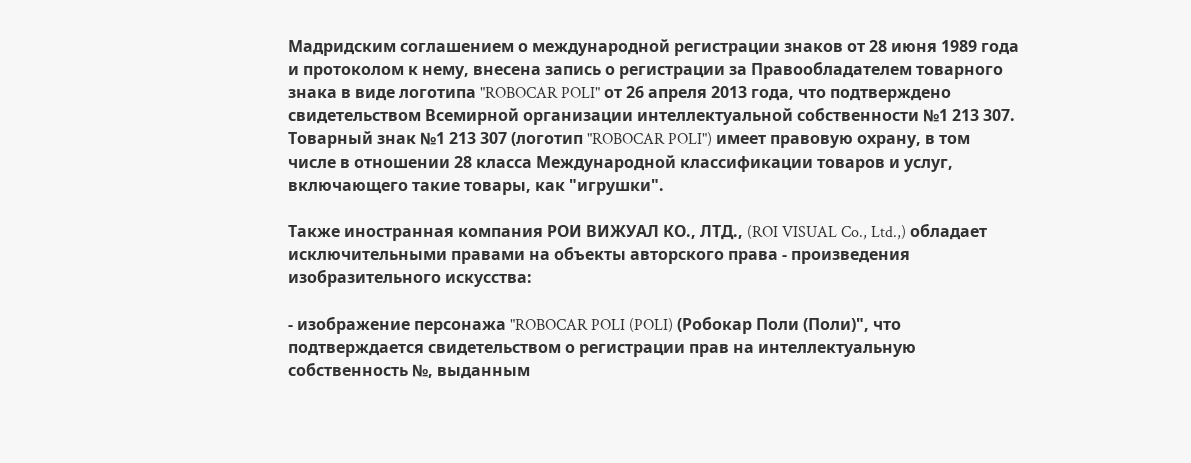Мадридским соглашением о международной регистрации знаков от 28 июня 1989 года и протоколом к нему, внесена запись о регистрации за Правообладателем товарного знака в виде логотипа "ROBOCAR POLI" от 26 апреля 2013 года, что подтверждено свидетельством Всемирной организации интеллектуальной собственности №1 213 307. Товарный знак №1 213 307 (логотип "ROBOCAR POLI") имеет правовую охрану, в том числе в отношении 28 класса Международной классификации товаров и услуг, включающего такие товары, как "игрушки".

Также иностранная компания РОИ ВИЖУАЛ КО., ЛТД., (ROI VISUAL Co., Ltd.,) обладает исключительными правами на объекты авторского права - произведения изобразительного искусства:

- изображение персонажа "ROBOCAR POLI (POLI) (Робокар Поли (Поли)", что подтверждается свидетельством о регистрации прав на интеллектуальную собственность №, выданным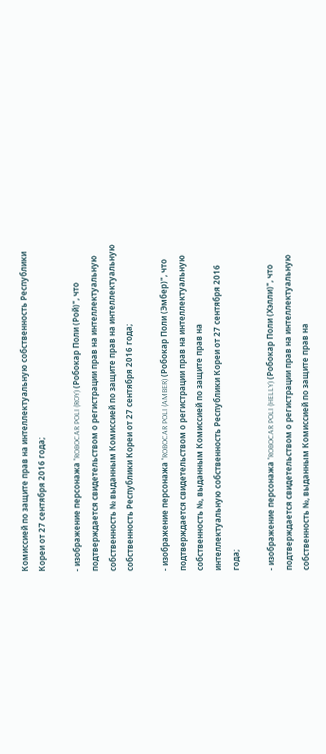Комиссией по защите прав на интеллектуальную собственность Республики Кореи от 27 сентября 2016 года;

- изображение персонажа "ROBOCAR POLI (ROY) (Робокар Поли (Рой)", что подтверждается свидетельством о регистрации прав на интеллектуальную собственность № выданным Комиссией по защите прав на интеллектуальную собственность Республики Кореи от 27 сентября 2016 года;

- изображение персонажа "ROBOCAR POLI (AMBER) (Робокар Поли (Эмбер)", что подтверждается свидетельством о регистрации прав на интеллектуальную собственность №, выданным Комиссией по защите прав на интеллектуальную собственность Республики Кореи от 27 сентября 2016 года;

- изображение персонажа "ROBOCAR POLI (HELLY) (Робокар Поли (Хэлли)", что подтверждается свидетельством о регистрации прав на интеллектуальную собственность №, выданным Комиссией по защите прав на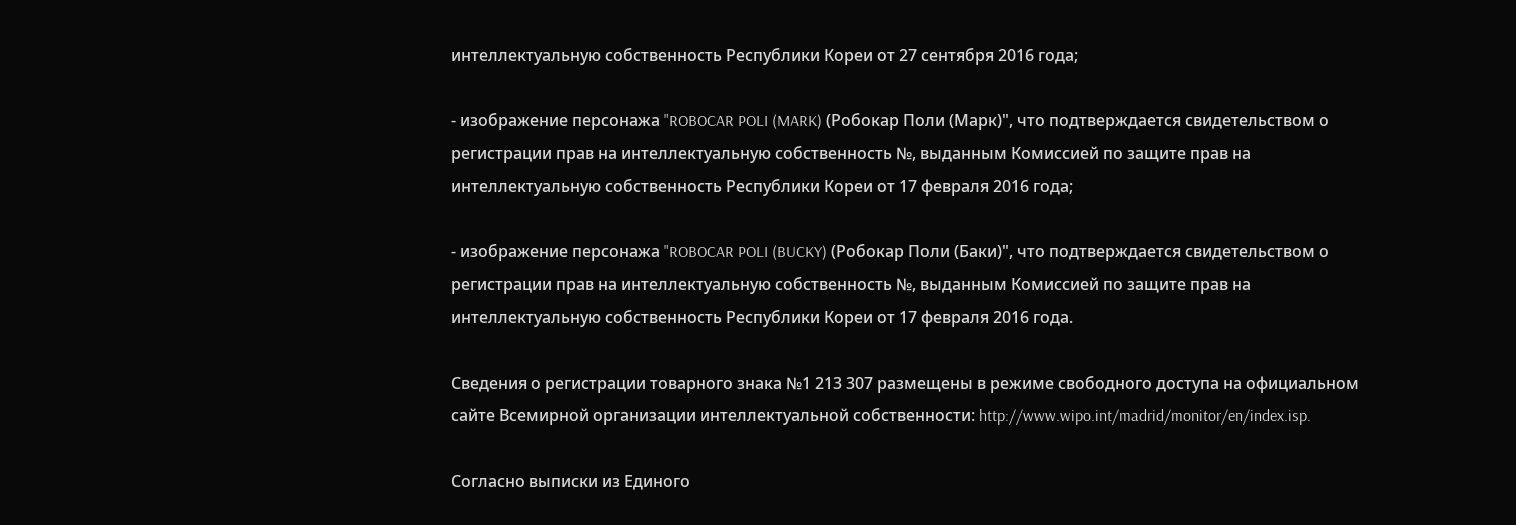интеллектуальную собственность Республики Кореи от 27 сентября 2016 года;

- изображение персонажа "ROBOCAR POLI (MARK) (Робокар Поли (Марк)", что подтверждается свидетельством о регистрации прав на интеллектуальную собственность №, выданным Комиссией по защите прав на интеллектуальную собственность Республики Кореи от 17 февраля 2016 года;

- изображение персонажа "ROBOCAR POLI (BUCKY) (Робокар Поли (Баки)", что подтверждается свидетельством о регистрации прав на интеллектуальную собственность №, выданным Комиссией по защите прав на интеллектуальную собственность Республики Кореи от 17 февраля 2016 года.

Сведения о регистрации товарного знака №1 213 307 размещены в режиме свободного доступа на официальном сайте Всемирной организации интеллектуальной собственности: http://www.wipo.int/madrid/monitor/en/index.isp.

Согласно выписки из Единого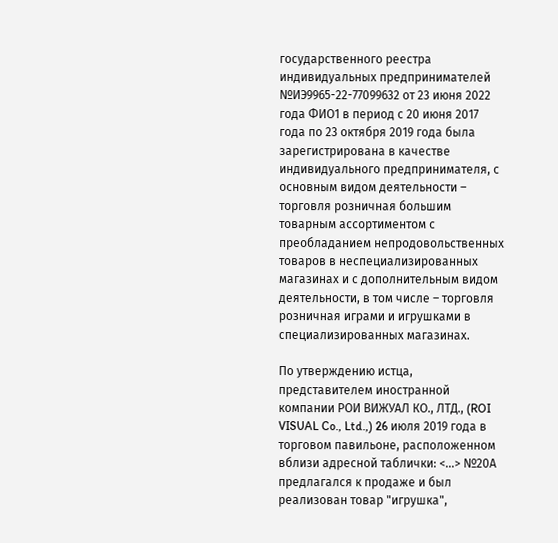государственного реестра индивидуальных предпринимателей №ИЭ9965-22-77099632 от 23 июня 2022 года ФИО1 в период с 20 июня 2017 года по 23 октября 2019 года была зарегистрирована в качестве индивидуального предпринимателя, с основным видом деятельности – торговля розничная большим товарным ассортиментом с преобладанием непродовольственных товаров в неспециализированных магазинах и с дополнительным видом деятельности, в том числе – торговля розничная играми и игрушками в специализированных магазинах.

По утверждению истца, представителем иностранной компании РОИ ВИЖУАЛ КО., ЛТД., (ROI VISUAL Co., Ltd.,) 26 июля 2019 года в торговом павильоне, расположенном вблизи адресной таблички: <...> №20А предлагался к продаже и был реализован товар "игрушка",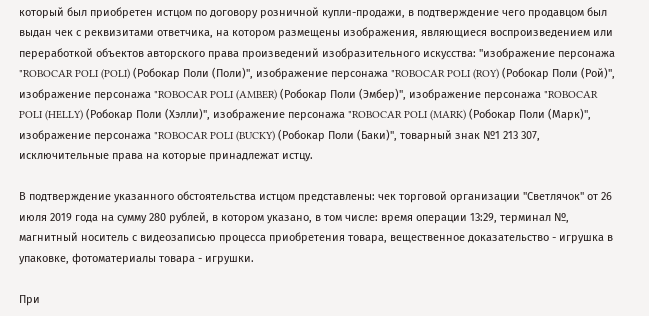который был приобретен истцом по договору розничной купли-продажи, в подтверждение чего продавцом был выдан чек с реквизитами ответчика, на котором размещены изображения, являющиеся воспроизведением или переработкой объектов авторского права произведений изобразительного искусства: "изображение персонажа "ROBOCAR POLI (POLI) (Робокар Поли (Поли)", изображение персонажа "ROBOCAR POLI (ROY) (Робокар Поли (Рой)", изображение персонажа "ROBOCAR POLI (AMBER) (Робокар Поли (Эмбер)", изображение персонажа "ROBOCAR POLI (HELLY) (Робокар Поли (Хэлли)", изображение персонажа "ROBOCAR POLI (MARK) (Робокар Поли (Марк)", изображение персонажа "ROBOCAR POLI (BUCKY) (Робокар Поли (Баки)", товарный знак №1 213 307, исключительные права на которые принадлежат истцу.

В подтверждение указанного обстоятельства истцом представлены: чек торговой организации "Светлячок" от 26 июля 2019 года на сумму 280 рублей, в котором указано, в том числе: время операции 13:29, терминал №, магнитный носитель с видеозаписью процесса приобретения товара, вещественное доказательство - игрушка в упаковке, фотоматериалы товара - игрушки.

При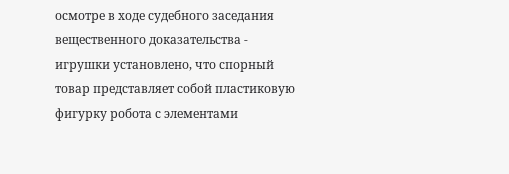осмотре в ходе судебного заседания вещественного доказательства - игрушки установлено, что спорный товар представляет собой пластиковую фигурку робота с элементами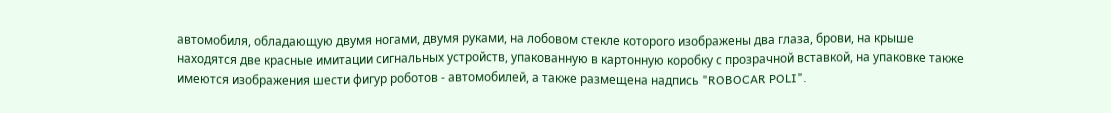автомобиля, обладающую двумя ногами, двумя руками, на лобовом стекле которого изображены два глаза, брови, на крыше находятся две красные имитации сигнальных устройств, упакованную в картонную коробку с прозрачной вставкой, на упаковке также имеются изображения шести фигур роботов - автомобилей, а также размещена надпись "ROBOCAR POLI".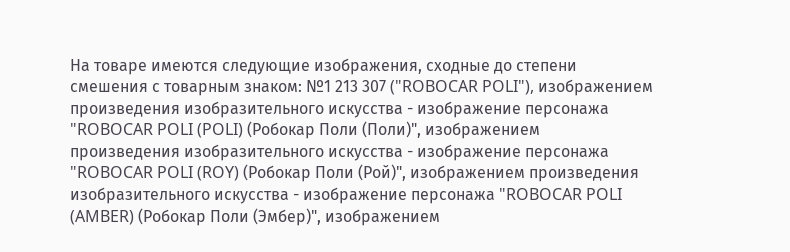На товаре имеются следующие изображения, сходные до степени смешения с товарным знаком: №1 213 307 ("ROBOCAR POLI"), изображением произведения изобразительного искусства - изображение персонажа "ROBOCAR POLI (POLI) (Робокар Поли (Поли)", изображением произведения изобразительного искусства - изображение персонажа "ROBOCAR POLI (ROY) (Робокар Поли (Рой)", изображением произведения изобразительного искусства - изображение персонажа "ROBOCAR POLI (AMBER) (Робокар Поли (Эмбер)", изображением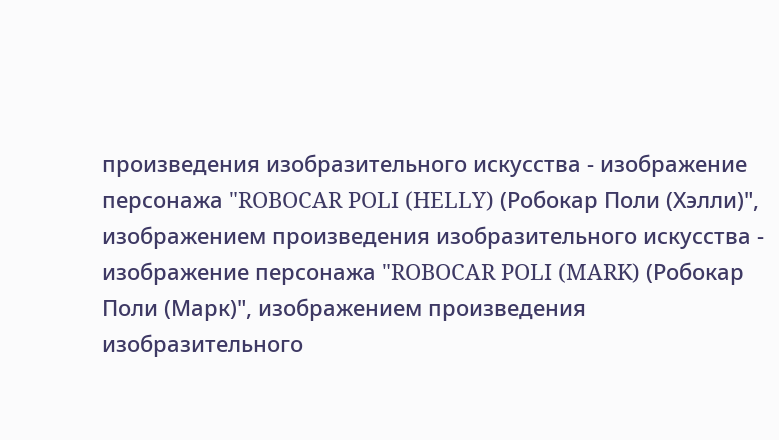произведения изобразительного искусства - изображение персонажа "ROBOCAR POLI (HELLY) (Робокар Поли (Хэлли)", изображением произведения изобразительного искусства - изображение персонажа "ROBOCAR POLI (MARK) (Робокар Поли (Марк)", изображением произведения изобразительного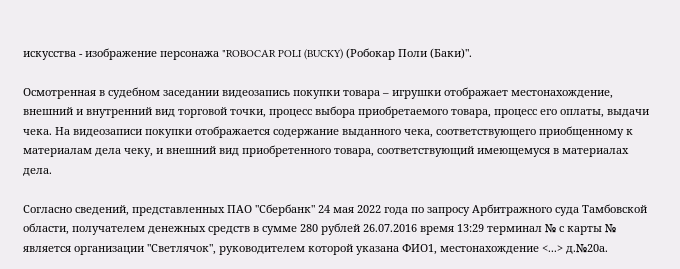искусства - изображение персонажа "ROBOCAR POLI (BUCKY) (Робокар Поли (Баки)".

Осмотренная в судебном заседании видеозапись покупки товара – игрушки отображает местонахождение, внешний и внутренний вид торговой точки, процесс выбора приобретаемого товара, процесс его оплаты, выдачи чека. На видеозаписи покупки отображается содержание выданного чека, соответствующего приобщенному к материалам дела чеку, и внешний вид приобретенного товара, соответствующий имеющемуся в материалах дела.

Согласно сведений, представленных ПАО "Сбербанк" 24 мая 2022 года по запросу Арбитражного суда Тамбовской области, получателем денежных средств в сумме 280 рублей 26.07.2016 время 13:29 терминал № с карты № является организации "Светлячок", руководителем которой указана ФИО1, местонахождение <...> д.№20а.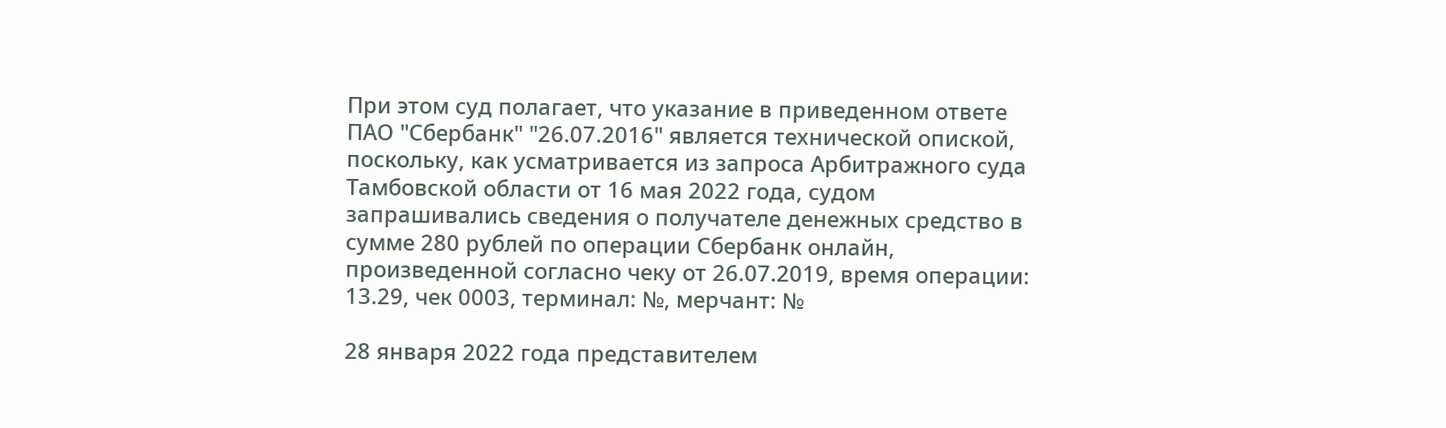При этом суд полагает, что указание в приведенном ответе ПАО "Сбербанк" "26.07.2016" является технической опиской, поскольку, как усматривается из запроса Арбитражного суда Тамбовской области от 16 мая 2022 года, судом запрашивались сведения о получателе денежных средство в сумме 280 рублей по операции Сбербанк онлайн, произведенной согласно чеку от 26.07.2019, время операции: 13.29, чек 0003, терминал: №, мерчант: №

28 января 2022 года представителем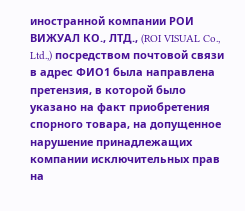иностранной компании РОИ ВИЖУАЛ КО., ЛТД., (ROI VISUAL Co., Ltd.,) посредством почтовой связи в адрес ФИО1 была направлена претензия, в которой было указано на факт приобретения спорного товара, на допущенное нарушение принадлежащих компании исключительных прав на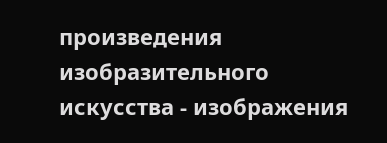произведения изобразительного искусства - изображения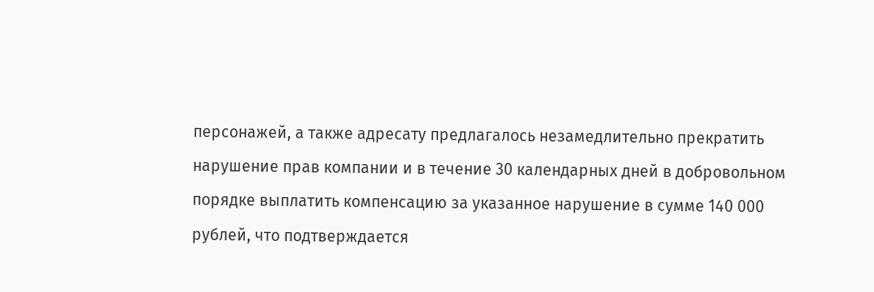персонажей, а также адресату предлагалось незамедлительно прекратить нарушение прав компании и в течение 30 календарных дней в добровольном порядке выплатить компенсацию за указанное нарушение в сумме 140 000 рублей, что подтверждается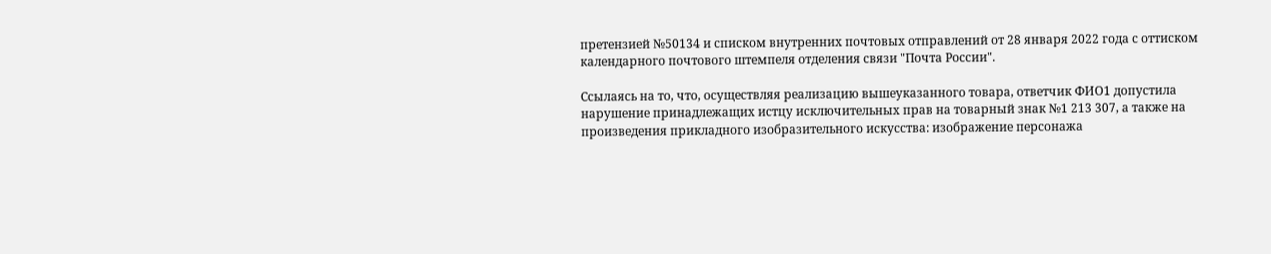претензией №50134 и списком внутренних почтовых отправлений от 28 января 2022 года с оттиском календарного почтового штемпеля отделения связи "Почта России".

Ссылаясь на то, что, осуществляя реализацию вышеуказанного товара, ответчик ФИО1 допустила нарушение принадлежащих истцу исключительных прав на товарный знак №1 213 307, а также на произведения прикладного изобразительного искусства: изображение персонажа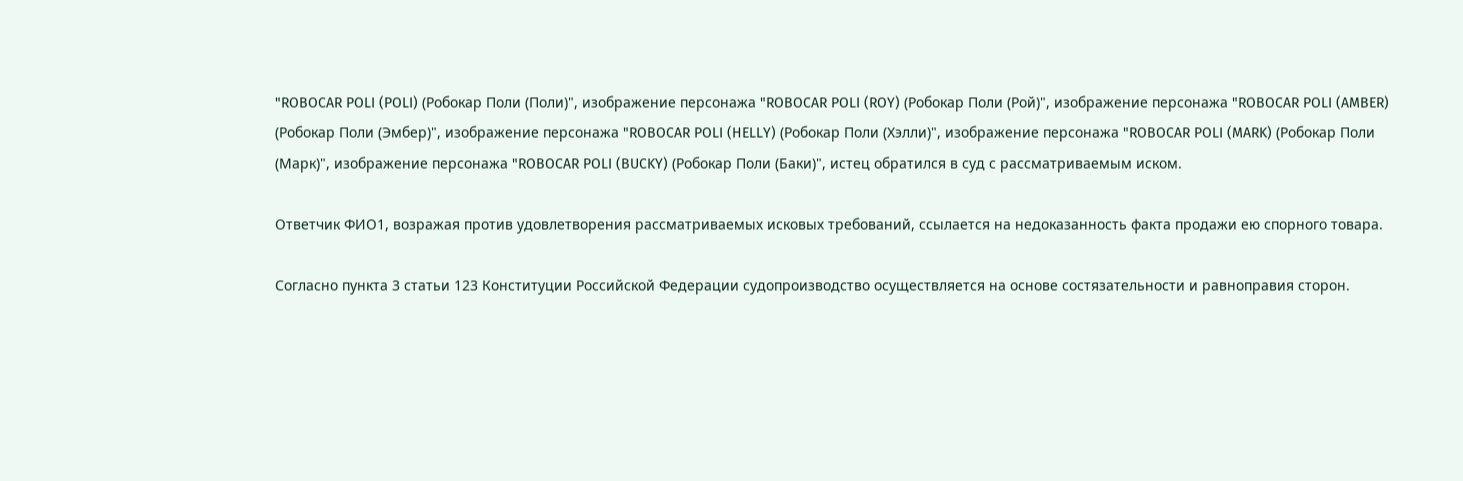"ROBOCAR POLI (POLI) (Робокар Поли (Поли)", изображение персонажа "ROBOCAR POLI (ROY) (Робокар Поли (Рой)", изображение персонажа "ROBOCAR POLI (AMBER) (Робокар Поли (Эмбер)", изображение персонажа "ROBOCAR POLI (HELLY) (Робокар Поли (Хэлли)", изображение персонажа "ROBOCAR POLI (MARK) (Робокар Поли (Марк)", изображение персонажа "ROBOCAR POLI (BUCKY) (Робокар Поли (Баки)", истец обратился в суд с рассматриваемым иском.

Ответчик ФИО1, возражая против удовлетворения рассматриваемых исковых требований, ссылается на недоказанность факта продажи ею спорного товара.

Согласно пункта 3 статьи 123 Конституции Российской Федерации судопроизводство осуществляется на основе состязательности и равноправия сторон.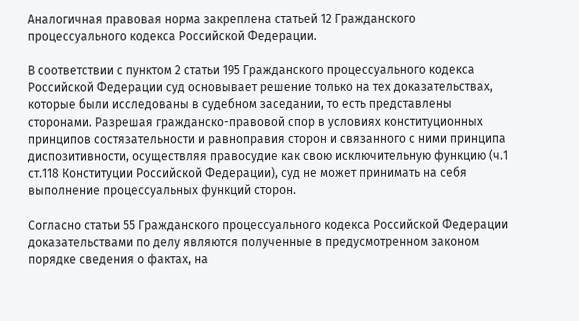Аналогичная правовая норма закреплена статьей 12 Гражданского процессуального кодекса Российской Федерации.

В соответствии с пунктом 2 статьи 195 Гражданского процессуального кодекса Российской Федерации суд основывает решение только на тех доказательствах, которые были исследованы в судебном заседании, то есть представлены сторонами. Разрешая гражданско-правовой спор в условиях конституционных принципов состязательности и равноправия сторон и связанного с ними принципа диспозитивности, осуществляя правосудие как свою исключительную функцию (ч.1 ст.118 Конституции Российской Федерации), суд не может принимать на себя выполнение процессуальных функций сторон.

Согласно статьи 55 Гражданского процессуального кодекса Российской Федерации доказательствами по делу являются полученные в предусмотренном законом порядке сведения о фактах, на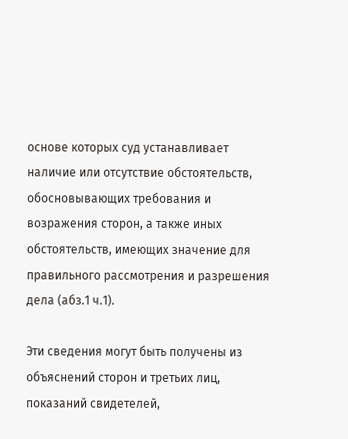основе которых суд устанавливает наличие или отсутствие обстоятельств, обосновывающих требования и возражения сторон, а также иных обстоятельств, имеющих значение для правильного рассмотрения и разрешения дела (абз.1 ч.1).

Эти сведения могут быть получены из объяснений сторон и третьих лиц, показаний свидетелей,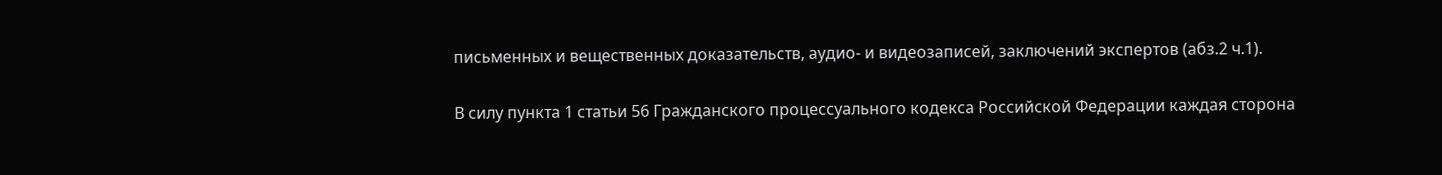письменных и вещественных доказательств, аудио- и видеозаписей, заключений экспертов (абз.2 ч.1).

В силу пункта 1 статьи 56 Гражданского процессуального кодекса Российской Федерации каждая сторона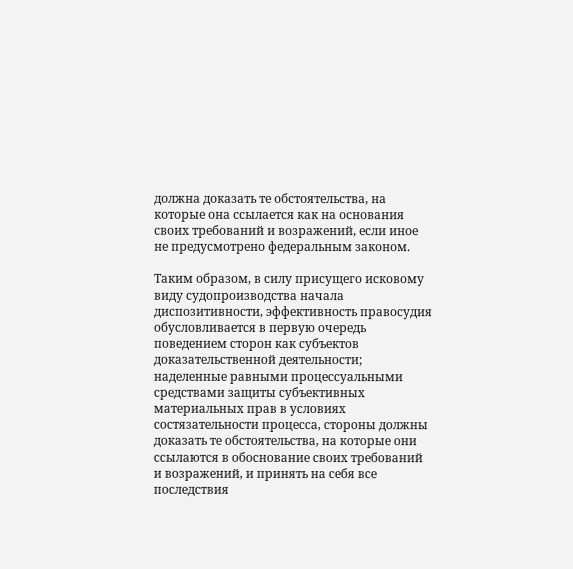должна доказать те обстоятельства, на которые она ссылается как на основания своих требований и возражений, если иное не предусмотрено федеральным законом.

Таким образом, в силу присущего исковому виду судопроизводства начала диспозитивности, эффективность правосудия обусловливается в первую очередь поведением сторон как субъектов доказательственной деятельности; наделенные равными процессуальными средствами защиты субъективных материальных прав в условиях состязательности процесса, стороны должны доказать те обстоятельства, на которые они ссылаются в обоснование своих требований и возражений, и принять на себя все последствия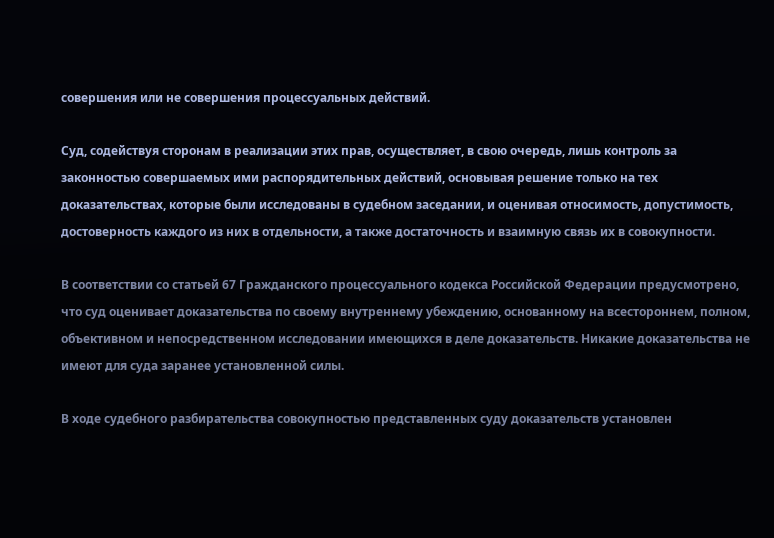совершения или не совершения процессуальных действий.

Суд, содействуя сторонам в реализации этих прав, осуществляет, в свою очередь, лишь контроль за законностью совершаемых ими распорядительных действий, основывая решение только на тех доказательствах, которые были исследованы в судебном заседании, и оценивая относимость, допустимость, достоверность каждого из них в отдельности, а также достаточность и взаимную связь их в совокупности.

В соответствии со статьей 67 Гражданского процессуального кодекса Российской Федерации предусмотрено, что суд оценивает доказательства по своему внутреннему убеждению, основанному на всестороннем, полном, объективном и непосредственном исследовании имеющихся в деле доказательств. Никакие доказательства не имеют для суда заранее установленной силы.

В ходе судебного разбирательства совокупностью представленных суду доказательств установлен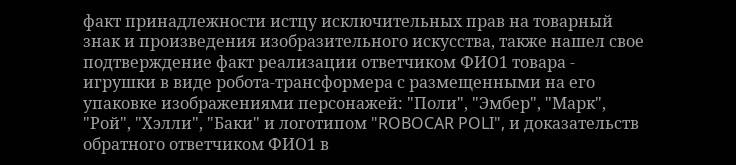факт принадлежности истцу исключительных прав на товарный знак и произведения изобразительного искусства, также нашел свое подтверждение факт реализации ответчиком ФИО1 товара - игрушки в виде робота-трансформера с размещенными на его упаковке изображениями персонажей: "Поли", "Эмбер", "Марк", "Рой", "Хэлли", "Баки" и логотипом "ROBOCAR POLI", и доказательств обратного ответчиком ФИО1 в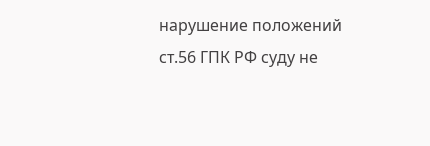нарушение положений ст.56 ГПК РФ суду не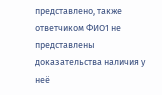представлено, также ответчиком ФИО1 не представлены доказательства наличия у неё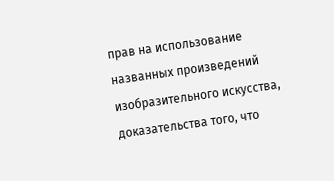прав на использование названных произведений изобразительного искусства, доказательства того, что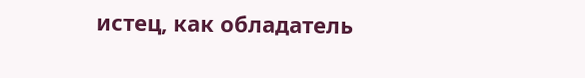истец, как обладатель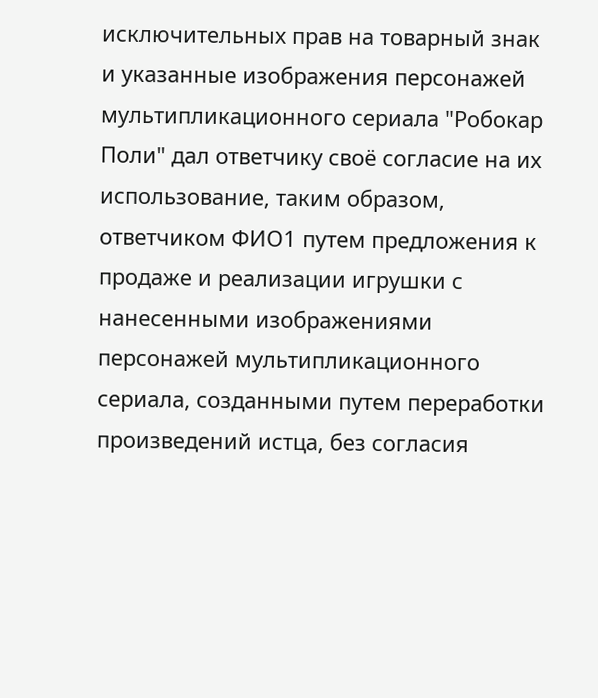исключительных прав на товарный знак и указанные изображения персонажей мультипликационного сериала "Робокар Поли" дал ответчику своё согласие на их использование, таким образом, ответчиком ФИО1 путем предложения к продаже и реализации игрушки с нанесенными изображениями персонажей мультипликационного сериала, созданными путем переработки произведений истца, без согласия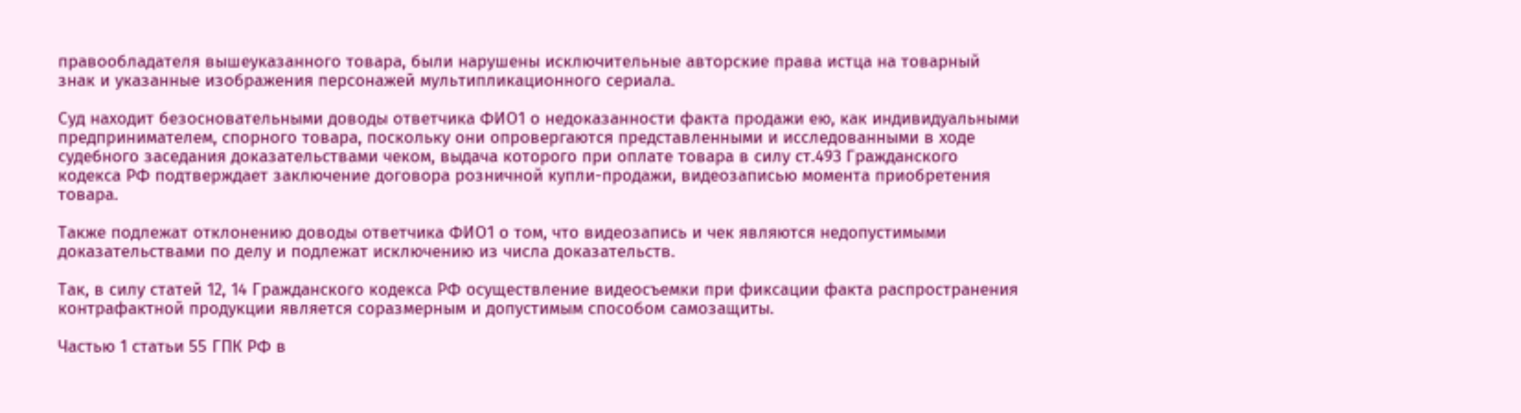правообладателя вышеуказанного товара, были нарушены исключительные авторские права истца на товарный знак и указанные изображения персонажей мультипликационного сериала.

Суд находит безосновательными доводы ответчика ФИО1 о недоказанности факта продажи ею, как индивидуальными предпринимателем, спорного товара, поскольку они опровергаются представленными и исследованными в ходе судебного заседания доказательствами чеком, выдача которого при оплате товара в силу ст.493 Гражданского кодекса РФ подтверждает заключение договора розничной купли-продажи, видеозаписью момента приобретения товара.

Также подлежат отклонению доводы ответчика ФИО1 о том, что видеозапись и чек являются недопустимыми доказательствами по делу и подлежат исключению из числа доказательств.

Так, в силу статей 12, 14 Гражданского кодекса РФ осуществление видеосъемки при фиксации факта распространения контрафактной продукции является соразмерным и допустимым способом самозащиты.

Частью 1 статьи 55 ГПК РФ в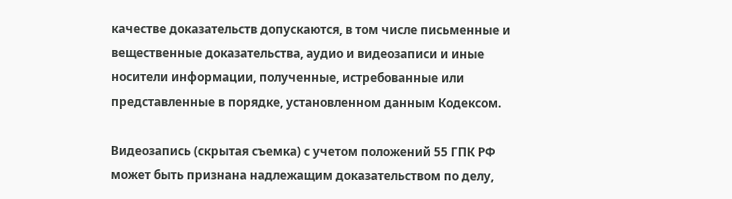качестве доказательств допускаются, в том числе письменные и вещественные доказательства, аудио и видеозаписи и иные носители информации, полученные, истребованные или представленные в порядке, установленном данным Кодексом.

Видеозапись (скрытая съемка) с учетом положений 55 ГПК РФ может быть признана надлежащим доказательством по делу,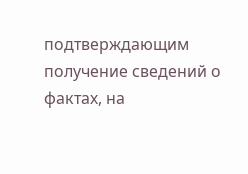подтверждающим получение сведений о фактах, на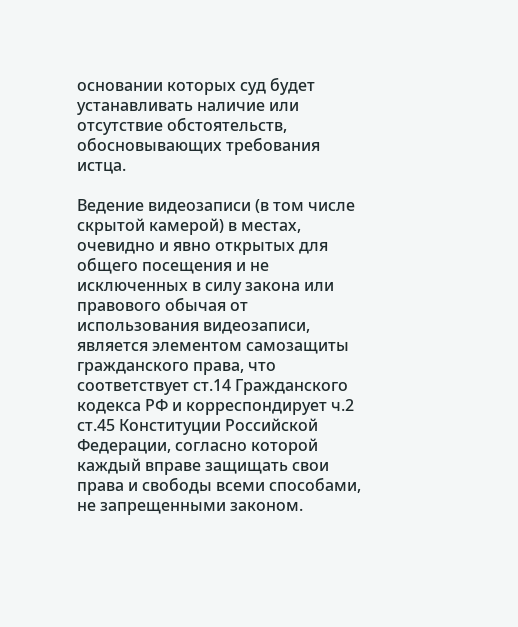основании которых суд будет устанавливать наличие или отсутствие обстоятельств, обосновывающих требования истца.

Ведение видеозаписи (в том числе скрытой камерой) в местах, очевидно и явно открытых для общего посещения и не исключенных в силу закона или правового обычая от использования видеозаписи, является элементом самозащиты гражданского права, что соответствует ст.14 Гражданского кодекса РФ и корреспондирует ч.2 ст.45 Конституции Российской Федерации, согласно которой каждый вправе защищать свои права и свободы всеми способами, не запрещенными законом.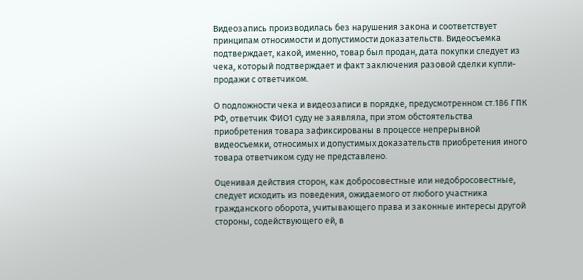Видеозапись производилась без нарушения закона и соответствует принципам относимости и допустимости доказательств. Видеосъемка подтверждает, какой, именно, товар был продан, дата покупки следует из чека, который подтверждает и факт заключения разовой сделки купли-продажи с ответчиком.

О подложности чека и видеозаписи в порядке, предусмотренном ст.186 ГПК РФ, ответчик ФИО1 суду не заявляла, при этом обстоятельства приобретения товара зафиксированы в процессе непрерывной видеосъемки, относимых и допустимых доказательств приобретения иного товара ответчиком суду не представлено.

Оценивая действия сторон, как добросовестные или недобросовестные, следует исходить из поведения, ожидаемого от любого участника гражданского оборота, учитывающего права и законные интересы другой стороны, содействующего ей, в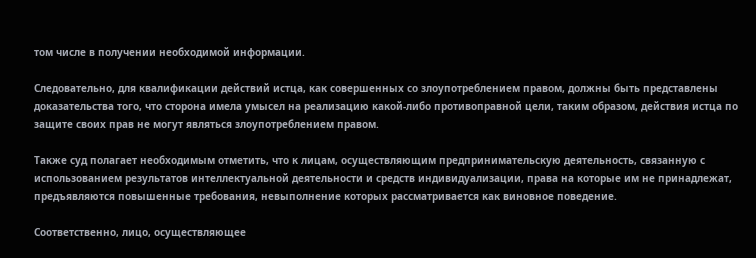том числе в получении необходимой информации.

Следовательно, для квалификации действий истца, как совершенных со злоупотреблением правом, должны быть представлены доказательства того, что сторона имела умысел на реализацию какой-либо противоправной цели, таким образом, действия истца по защите своих прав не могут являться злоупотреблением правом.

Также суд полагает необходимым отметить, что к лицам, осуществляющим предпринимательскую деятельность, связанную с использованием результатов интеллектуальной деятельности и средств индивидуализации, права на которые им не принадлежат, предъявляются повышенные требования, невыполнение которых рассматривается как виновное поведение.

Соответственно, лицо, осуществляющее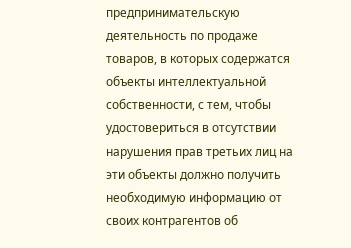предпринимательскую деятельность по продаже товаров, в которых содержатся объекты интеллектуальной собственности, с тем, чтобы удостовериться в отсутствии нарушения прав третьих лиц на эти объекты должно получить необходимую информацию от своих контрагентов об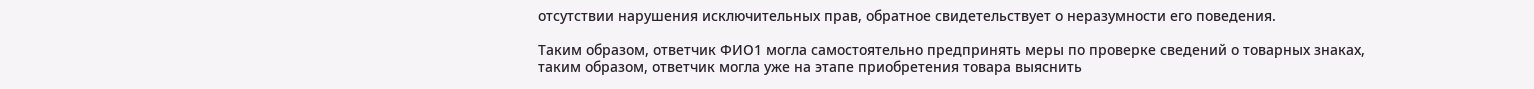отсутствии нарушения исключительных прав, обратное свидетельствует о неразумности его поведения.

Таким образом, ответчик ФИО1 могла самостоятельно предпринять меры по проверке сведений о товарных знаках, таким образом, ответчик могла уже на этапе приобретения товара выяснить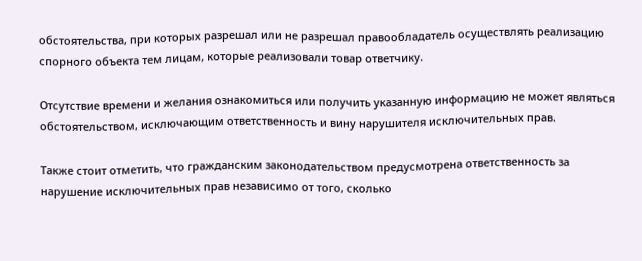обстоятельства, при которых разрешал или не разрешал правообладатель осуществлять реализацию спорного объекта тем лицам, которые реализовали товар ответчику.

Отсутствие времени и желания ознакомиться или получить указанную информацию не может являться обстоятельством, исключающим ответственность и вину нарушителя исключительных прав.

Также стоит отметить, что гражданским законодательством предусмотрена ответственность за нарушение исключительных прав независимо от того, сколько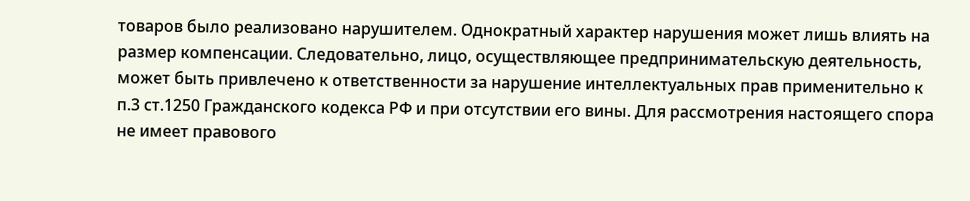товаров было реализовано нарушителем. Однократный характер нарушения может лишь влиять на размер компенсации. Следовательно, лицо, осуществляющее предпринимательскую деятельность, может быть привлечено к ответственности за нарушение интеллектуальных прав применительно к п.3 ст.1250 Гражданского кодекса РФ и при отсутствии его вины. Для рассмотрения настоящего спора не имеет правового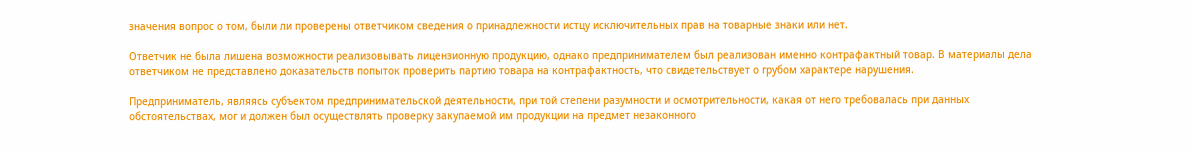значения вопрос о том, были ли проверены ответчиком сведения о принадлежности истцу исключительных прав на товарные знаки или нет.

Ответчик не была лишена возможности реализовывать лицензионную продукцию, однако предпринимателем был реализован именно контрафактный товар. В материалы дела ответчиком не представлено доказательств попыток проверить партию товара на контрафактность, что свидетельствует о грубом характере нарушения.

Предприниматель, являясь субъектом предпринимательской деятельности, при той степени разумности и осмотрительности, какая от него требовалась при данных обстоятельствах, мог и должен был осуществлять проверку закупаемой им продукции на предмет незаконного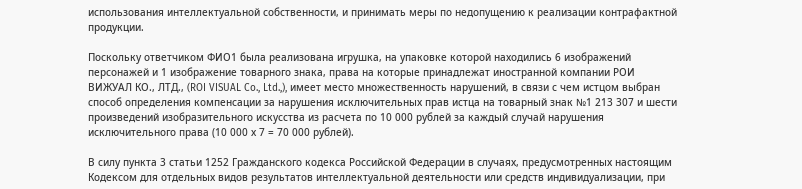использования интеллектуальной собственности, и принимать меры по недопущению к реализации контрафактной продукции.

Поскольку ответчиком ФИО1 была реализована игрушка, на упаковке которой находились 6 изображений персонажей и 1 изображение товарного знака, права на которые принадлежат иностранной компании РОИ ВИЖУАЛ КО., ЛТД., (ROI VISUAL Co., Ltd.,), имеет место множественность нарушений, в связи с чем истцом выбран способ определения компенсации за нарушения исключительных прав истца на товарный знак №1 213 307 и шести произведений изобразительного искусства из расчета по 10 000 рублей за каждый случай нарушения исключительного права (10 000 х 7 = 70 000 рублей).

В силу пункта 3 статьи 1252 Гражданского кодекса Российской Федерации в случаях, предусмотренных настоящим Кодексом для отдельных видов результатов интеллектуальной деятельности или средств индивидуализации, при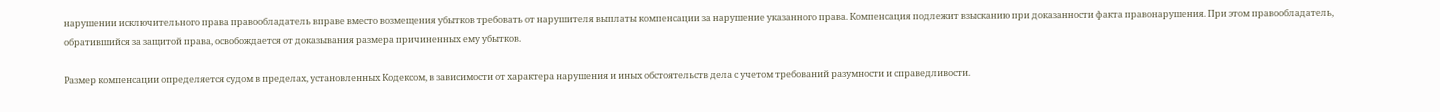нарушении исключительного права правообладатель вправе вместо возмещения убытков требовать от нарушителя выплаты компенсации за нарушение указанного права. Компенсация подлежит взысканию при доказанности факта правонарушения. При этом правообладатель, обратившийся за защитой права, освобождается от доказывания размера причиненных ему убытков.

Размер компенсации определяется судом в пределах, установленных Кодексом, в зависимости от характера нарушения и иных обстоятельств дела с учетом требований разумности и справедливости.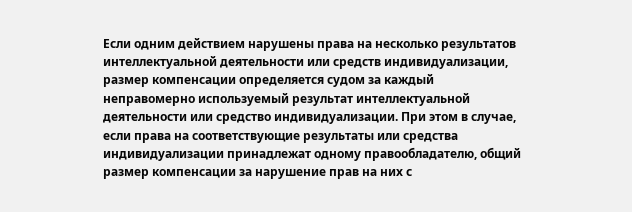Если одним действием нарушены права на несколько результатов интеллектуальной деятельности или средств индивидуализации, размер компенсации определяется судом за каждый неправомерно используемый результат интеллектуальной деятельности или средство индивидуализации. При этом в случае, если права на соответствующие результаты или средства индивидуализации принадлежат одному правообладателю, общий размер компенсации за нарушение прав на них с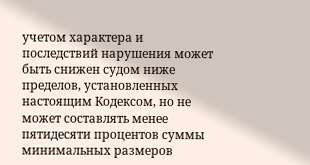учетом характера и последствий нарушения может быть снижен судом ниже пределов, установленных настоящим Кодексом, но не может составлять менее пятидесяти процентов суммы минимальных размеров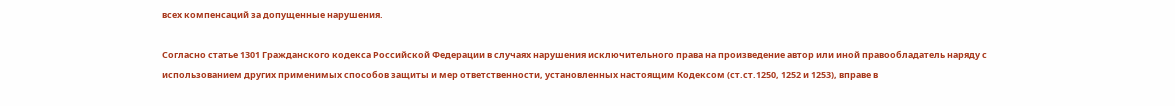всех компенсаций за допущенные нарушения.

Согласно статье 1301 Гражданского кодекса Российской Федерации в случаях нарушения исключительного права на произведение автор или иной правообладатель наряду с использованием других применимых способов защиты и мер ответственности, установленных настоящим Кодексом (ст.ст.1250, 1252 и 1253), вправе в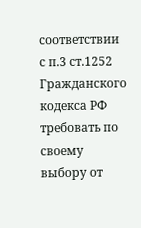соответствии с п.3 ст.1252 Гражданского кодекса РФ требовать по своему выбору от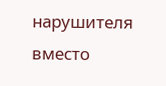нарушителя вместо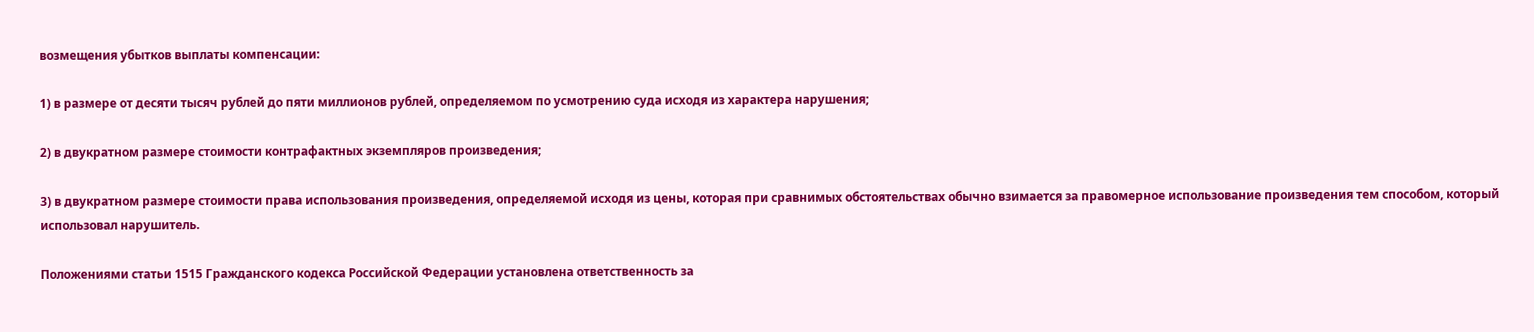возмещения убытков выплаты компенсации:

1) в размере от десяти тысяч рублей до пяти миллионов рублей, определяемом по усмотрению суда исходя из характера нарушения;

2) в двукратном размере стоимости контрафактных экземпляров произведения;

3) в двукратном размере стоимости права использования произведения, определяемой исходя из цены, которая при сравнимых обстоятельствах обычно взимается за правомерное использование произведения тем способом, который использовал нарушитель.

Положениями статьи 1515 Гражданского кодекса Российской Федерации установлена ответственность за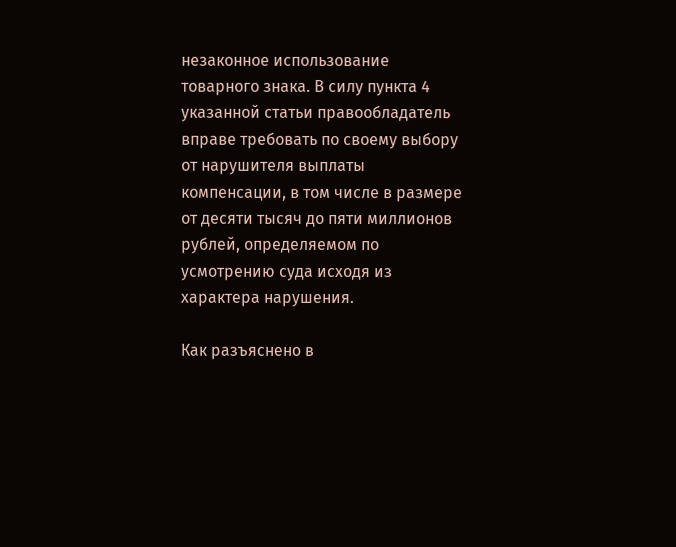незаконное использование товарного знака. В силу пункта 4 указанной статьи правообладатель вправе требовать по своему выбору от нарушителя выплаты компенсации, в том числе в размере от десяти тысяч до пяти миллионов рублей, определяемом по усмотрению суда исходя из характера нарушения.

Как разъяснено в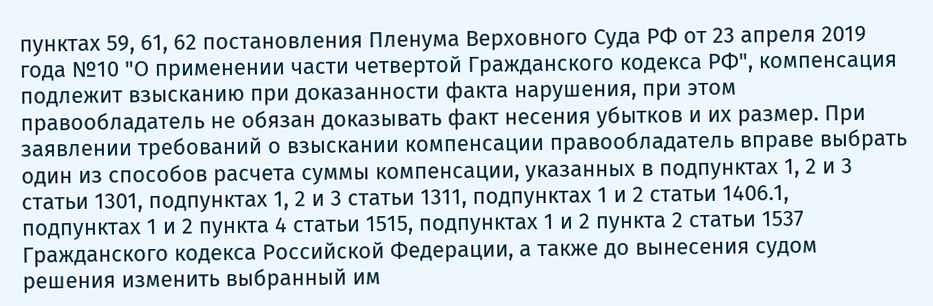пунктах 59, 61, 62 постановления Пленума Верховного Суда РФ от 23 апреля 2019 года №10 "О применении части четвертой Гражданского кодекса РФ", компенсация подлежит взысканию при доказанности факта нарушения, при этом правообладатель не обязан доказывать факт несения убытков и их размер. При заявлении требований о взыскании компенсации правообладатель вправе выбрать один из способов расчета суммы компенсации, указанных в подпунктах 1, 2 и 3 статьи 1301, подпунктах 1, 2 и 3 статьи 1311, подпунктах 1 и 2 статьи 1406.1, подпунктах 1 и 2 пункта 4 статьи 1515, подпунктах 1 и 2 пункта 2 статьи 1537 Гражданского кодекса Российской Федерации, а также до вынесения судом решения изменить выбранный им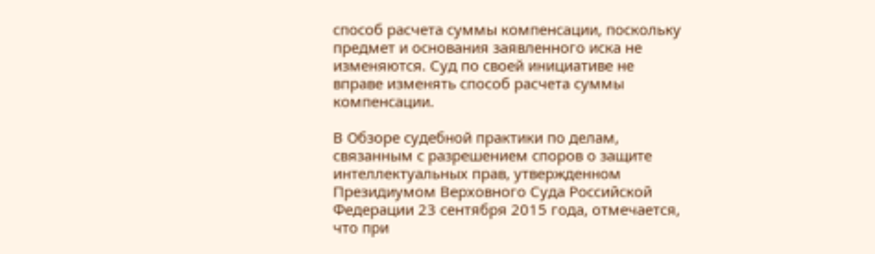способ расчета суммы компенсации, поскольку предмет и основания заявленного иска не изменяются. Суд по своей инициативе не вправе изменять способ расчета суммы компенсации.

В Обзоре судебной практики по делам, связанным с разрешением споров о защите интеллектуальных прав, утвержденном Президиумом Верховного Суда Российской Федерации 23 сентября 2015 года, отмечается, что при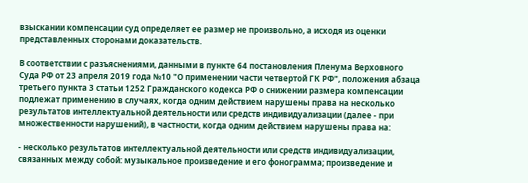взыскании компенсации суд определяет ее размер не произвольно, а исходя из оценки представленных сторонами доказательств.

В соответствии с разъяснениями, данными в пункте 64 постановления Пленума Верховного Суда РФ от 23 апреля 2019 года №10 "О применении части четвертой ГК РФ", положения абзаца третьего пункта 3 статьи 1252 Гражданского кодекса РФ о снижении размера компенсации подлежат применению в случаях, когда одним действием нарушены права на несколько результатов интеллектуальной деятельности или средств индивидуализации (далее - при множественности нарушений), в частности, когда одним действием нарушены права на:

- несколько результатов интеллектуальной деятельности или средств индивидуализации, связанных между собой: музыкальное произведение и его фонограмма; произведение и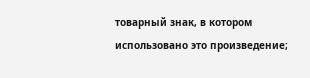товарный знак, в котором использовано это произведение;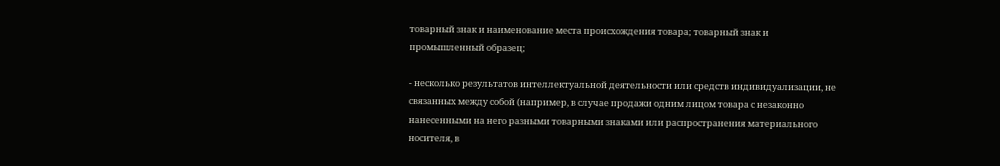товарный знак и наименование места происхождения товара; товарный знак и промышленный образец;

- несколько результатов интеллектуальной деятельности или средств индивидуализации, не связанных между собой (например, в случае продажи одним лицом товара с незаконно нанесенными на него разными товарными знаками или распространения материального носителя, в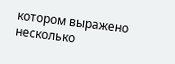котором выражено несколько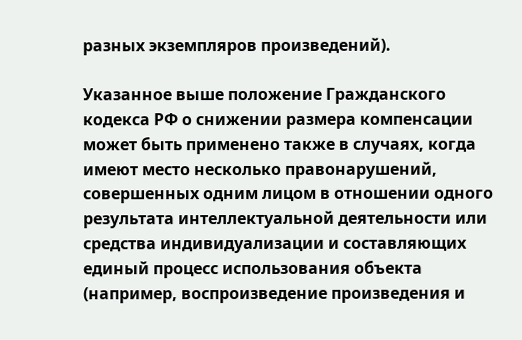разных экземпляров произведений).

Указанное выше положение Гражданского кодекса РФ о снижении размера компенсации может быть применено также в случаях, когда имеют место несколько правонарушений, совершенных одним лицом в отношении одного результата интеллектуальной деятельности или средства индивидуализации и составляющих единый процесс использования объекта (например, воспроизведение произведения и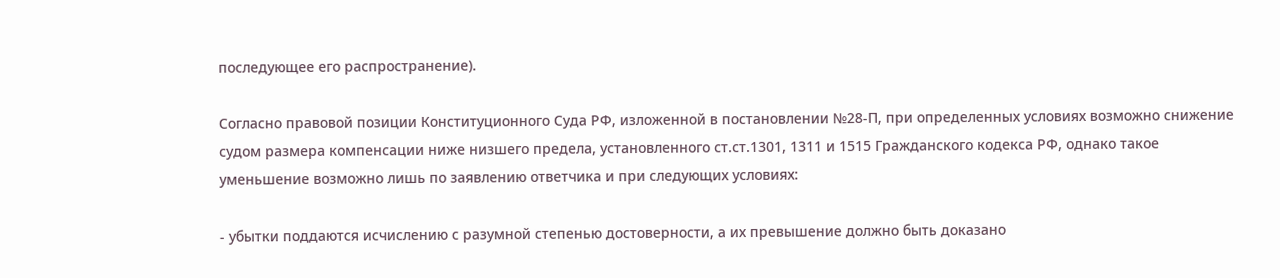последующее его распространение).

Согласно правовой позиции Конституционного Суда РФ, изложенной в постановлении №28-П, при определенных условиях возможно снижение судом размера компенсации ниже низшего предела, установленного ст.ст.1301, 1311 и 1515 Гражданского кодекса РФ, однако такое уменьшение возможно лишь по заявлению ответчика и при следующих условиях:

- убытки поддаются исчислению с разумной степенью достоверности, а их превышение должно быть доказано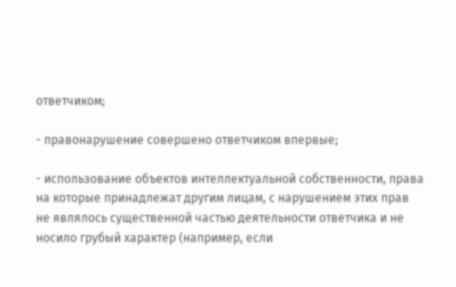ответчиком;

- правонарушение совершено ответчиком впервые;

- использование объектов интеллектуальной собственности, права на которые принадлежат другим лицам, с нарушением этих прав не являлось существенной частью деятельности ответчика и не носило грубый характер (например, если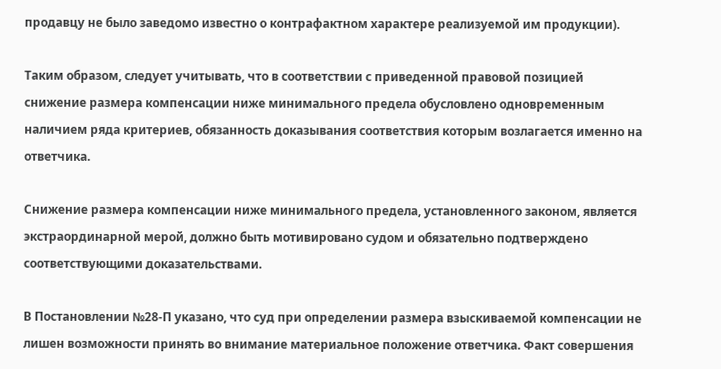продавцу не было заведомо известно о контрафактном характере реализуемой им продукции).

Таким образом, следует учитывать, что в соответствии с приведенной правовой позицией снижение размера компенсации ниже минимального предела обусловлено одновременным наличием ряда критериев, обязанность доказывания соответствия которым возлагается именно на ответчика.

Снижение размера компенсации ниже минимального предела, установленного законом, является экстраординарной мерой, должно быть мотивировано судом и обязательно подтверждено соответствующими доказательствами.

В Постановлении №28-П указано, что суд при определении размера взыскиваемой компенсации не лишен возможности принять во внимание материальное положение ответчика. Факт совершения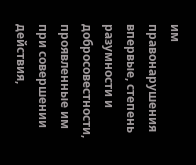им правонарушения впервые, степень разумности и добросовестности, проявленные им при совершении действия,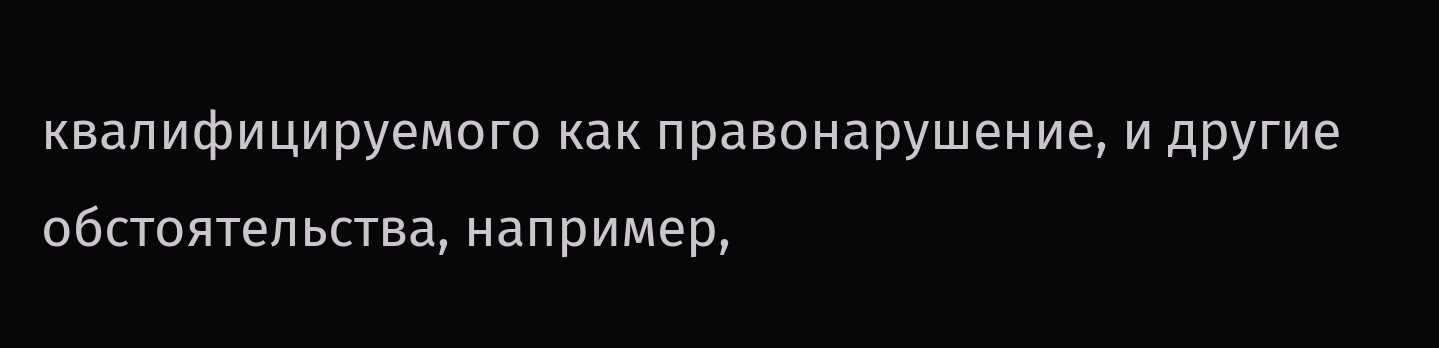квалифицируемого как правонарушение, и другие обстоятельства, например,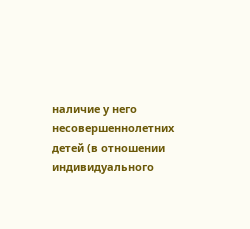наличие у него несовершеннолетних детей (в отношении индивидуального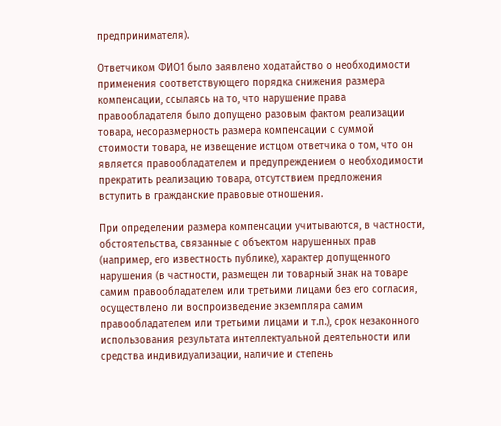предпринимателя).

Ответчиком ФИО1 было заявлено ходатайство о необходимости применения соответствующего порядка снижения размера компенсации, ссылаясь на то, что нарушение права правообладателя было допущено разовым фактом реализации товара, несоразмерность размера компенсации с суммой стоимости товара, не извещение истцом ответчика о том, что он является правообладателем и предупреждением о необходимости прекратить реализацию товара, отсутствием предложения вступить в гражданские правовые отношения.

При определении размера компенсации учитываются, в частности, обстоятельства, связанные с объектом нарушенных прав (например, его известность публике), характер допущенного нарушения (в частности, размещен ли товарный знак на товаре самим правообладателем или третьими лицами без его согласия, осуществлено ли воспроизведение экземпляра самим правообладателем или третьими лицами и т.п.), срок незаконного использования результата интеллектуальной деятельности или средства индивидуализации, наличие и степень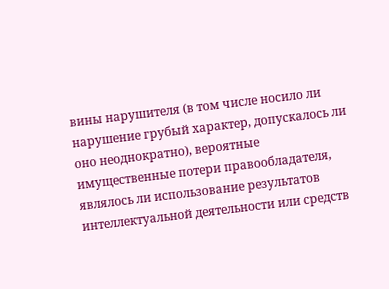вины нарушителя (в том числе носило ли нарушение грубый характер, допускалось ли оно неоднократно), вероятные имущественные потери правообладателя, являлось ли использование результатов интеллектуальной деятельности или средств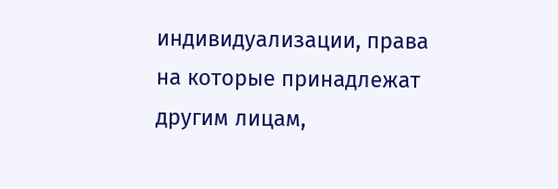индивидуализации, права на которые принадлежат другим лицам,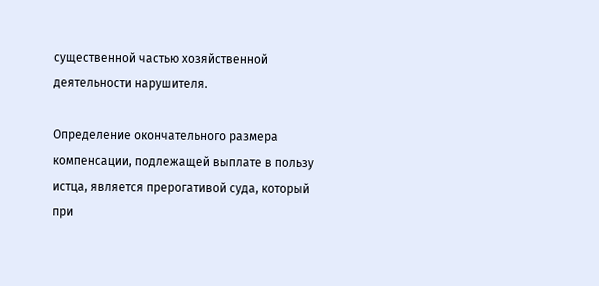существенной частью хозяйственной деятельности нарушителя.

Определение окончательного размера компенсации, подлежащей выплате в пользу истца, является прерогативой суда, который при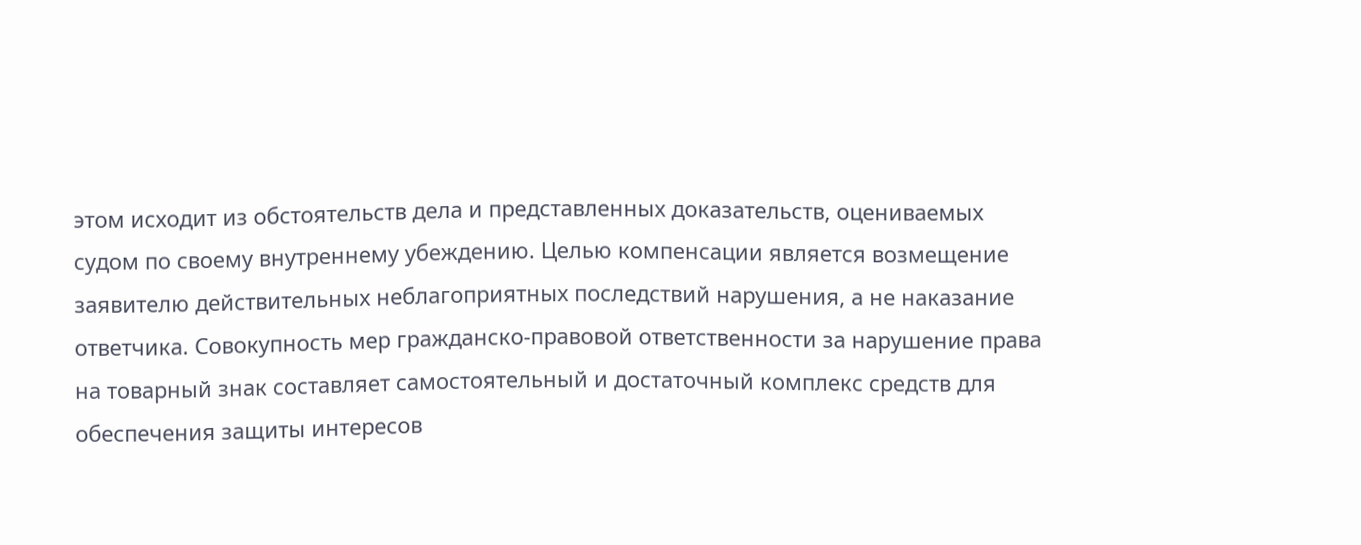этом исходит из обстоятельств дела и представленных доказательств, оцениваемых судом по своему внутреннему убеждению. Целью компенсации является возмещение заявителю действительных неблагоприятных последствий нарушения, а не наказание ответчика. Совокупность мер гражданско-правовой ответственности за нарушение права на товарный знак составляет самостоятельный и достаточный комплекс средств для обеспечения защиты интересов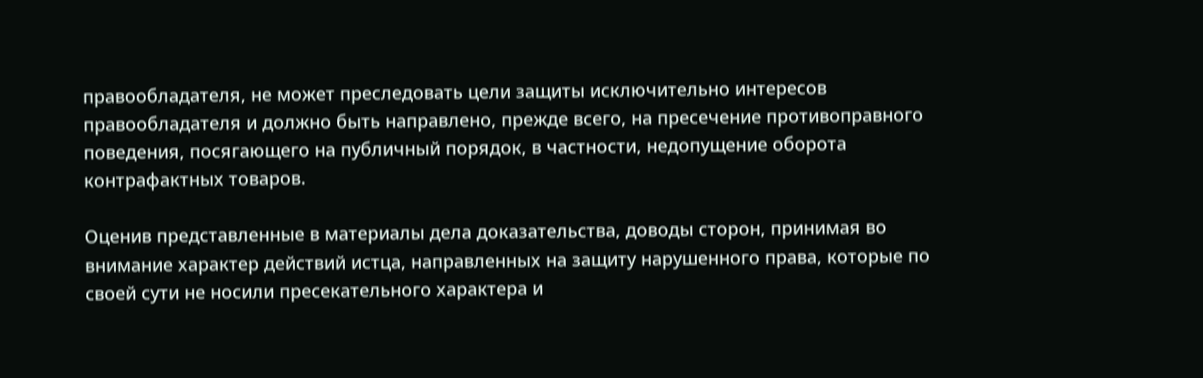правообладателя, не может преследовать цели защиты исключительно интересов правообладателя и должно быть направлено, прежде всего, на пресечение противоправного поведения, посягающего на публичный порядок, в частности, недопущение оборота контрафактных товаров.

Оценив представленные в материалы дела доказательства, доводы сторон, принимая во внимание характер действий истца, направленных на защиту нарушенного права, которые по своей сути не носили пресекательного характера и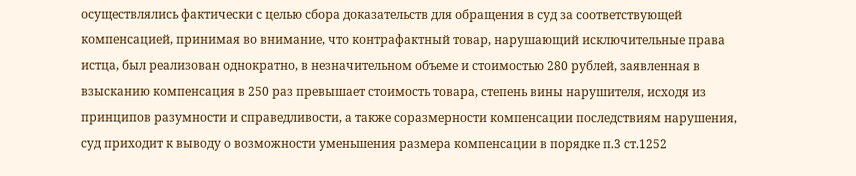осуществлялись фактически с целью сбора доказательств для обращения в суд за соответствующей компенсацией, принимая во внимание, что контрафактный товар, нарушающий исключительные права истца, был реализован однократно, в незначительном объеме и стоимостью 280 рублей, заявленная в взысканию компенсация в 250 раз превышает стоимость товара, степень вины нарушителя, исходя из принципов разумности и справедливости, а также соразмерности компенсации последствиям нарушения, суд приходит к выводу о возможности уменьшения размера компенсации в порядке п.3 ст.1252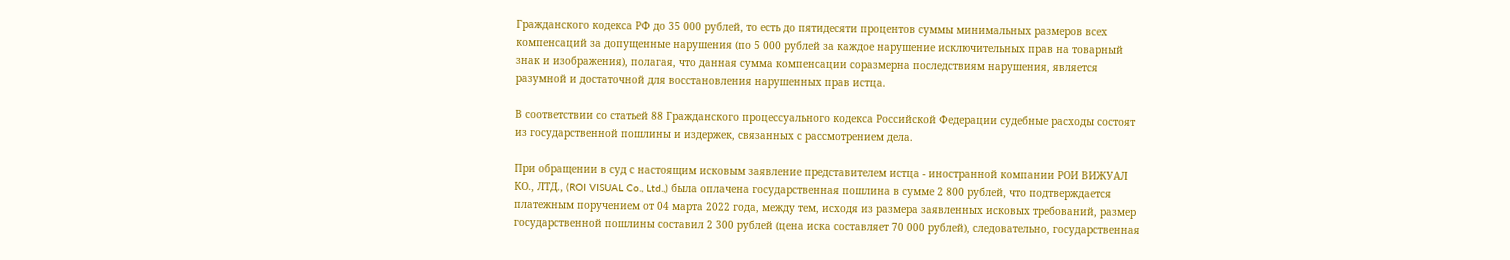Гражданского кодекса РФ до 35 000 рублей, то есть до пятидесяти процентов суммы минимальных размеров всех компенсаций за допущенные нарушения (по 5 000 рублей за каждое нарушение исключительных прав на товарный знак и изображения), полагая, что данная сумма компенсации соразмерна последствиям нарушения, является разумной и достаточной для восстановления нарушенных прав истца.

В соответствии со статьей 88 Гражданского процессуального кодекса Российской Федерации судебные расходы состоят из государственной пошлины и издержек, связанных с рассмотрением дела.

При обращении в суд с настоящим исковым заявление представителем истца - иностранной компании РОИ ВИЖУАЛ КО., ЛТД., (ROI VISUAL Co., Ltd.,) была оплачена государственная пошлина в сумме 2 800 рублей, что подтверждается платежным поручением от 04 марта 2022 года, между тем, исходя из размера заявленных исковых требований, размер государственной пошлины составил 2 300 рублей (цена иска составляет 70 000 рублей), следовательно, государственная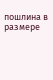пошлина в размере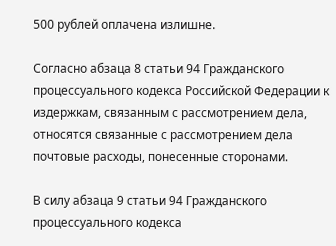500 рублей оплачена излишне.

Согласно абзаца 8 статьи 94 Гражданского процессуального кодекса Российской Федерации к издержкам, связанным с рассмотрением дела, относятся связанные с рассмотрением дела почтовые расходы, понесенные сторонами.

В силу абзаца 9 статьи 94 Гражданского процессуального кодекса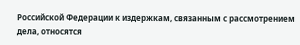Российской Федерации к издержкам, связанным с рассмотрением дела, относятся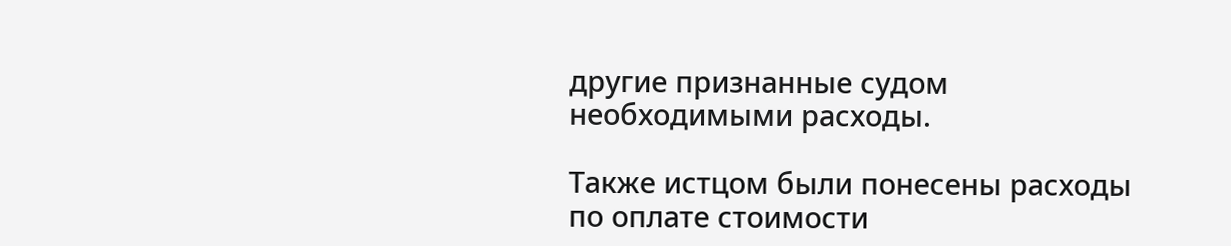другие признанные судом необходимыми расходы.

Также истцом были понесены расходы по оплате стоимости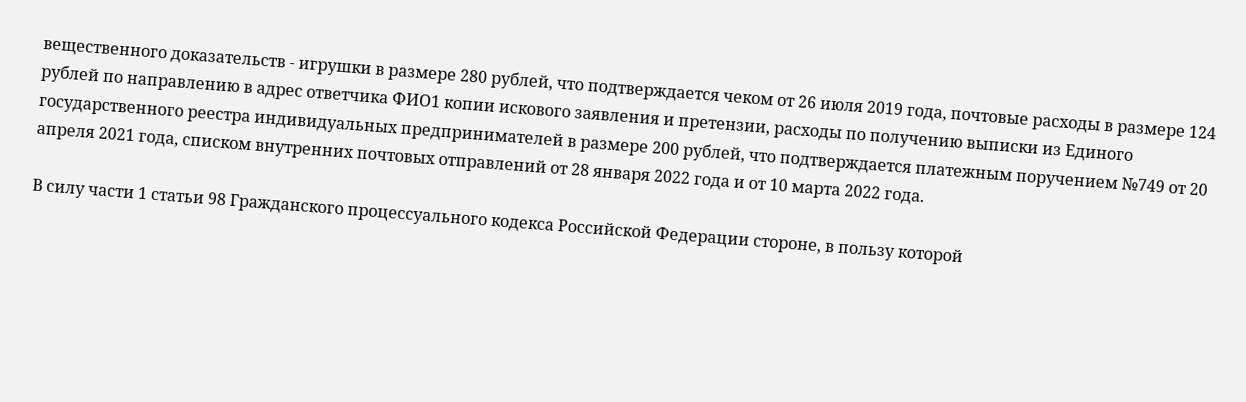вещественного доказательств - игрушки в размере 280 рублей, что подтверждается чеком от 26 июля 2019 года, почтовые расходы в размере 124 рублей по направлению в адрес ответчика ФИО1 копии искового заявления и претензии, расходы по получению выписки из Единого государственного реестра индивидуальных предпринимателей в размере 200 рублей, что подтверждается платежным поручением №749 от 20 апреля 2021 года, списком внутренних почтовых отправлений от 28 января 2022 года и от 10 марта 2022 года.

В силу части 1 статьи 98 Гражданского процессуального кодекса Российской Федерации стороне, в пользу которой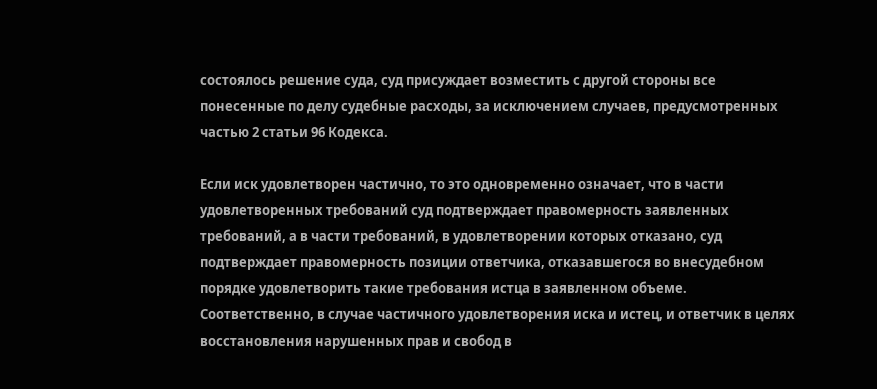состоялось решение суда, суд присуждает возместить с другой стороны все понесенные по делу судебные расходы, за исключением случаев, предусмотренных частью 2 статьи 96 Кодекса.

Если иск удовлетворен частично, то это одновременно означает, что в части удовлетворенных требований суд подтверждает правомерность заявленных требований, а в части требований, в удовлетворении которых отказано, суд подтверждает правомерность позиции ответчика, отказавшегося во внесудебном порядке удовлетворить такие требования истца в заявленном объеме. Соответственно, в случае частичного удовлетворения иска и истец, и ответчик в целях восстановления нарушенных прав и свобод в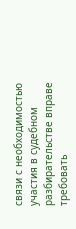связи с необходимостью участия в судебном разбирательстве вправе требовать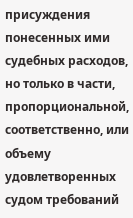присуждения понесенных ими судебных расходов, но только в части, пропорциональной, соответственно, или объему удовлетворенных судом требований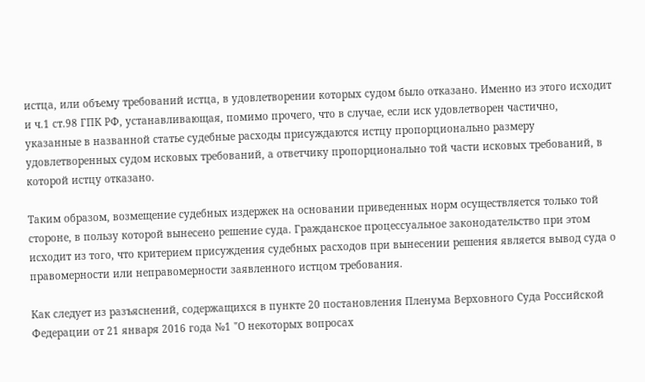истца, или объему требований истца, в удовлетворении которых судом было отказано. Именно из этого исходит и ч.1 ст.98 ГПК РФ, устанавливающая, помимо прочего, что в случае, если иск удовлетворен частично, указанные в названной статье судебные расходы присуждаются истцу пропорционально размеру удовлетворенных судом исковых требований, а ответчику пропорционально той части исковых требований, в которой истцу отказано.

Таким образом, возмещение судебных издержек на основании приведенных норм осуществляется только той стороне, в пользу которой вынесено решение суда. Гражданское процессуальное законодательство при этом исходит из того, что критерием присуждения судебных расходов при вынесении решения является вывод суда о правомерности или неправомерности заявленного истцом требования.

Как следует из разъяснений, содержащихся в пункте 20 постановления Пленума Верховного Суда Российской Федерации от 21 января 2016 года №1 "О некоторых вопросах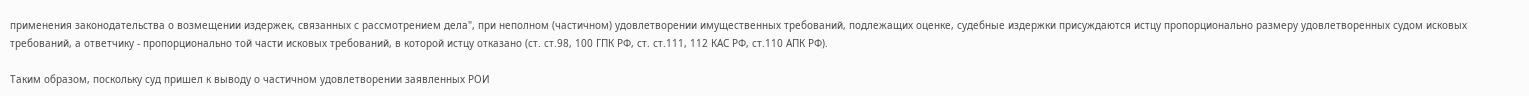применения законодательства о возмещении издержек, связанных с рассмотрением дела", при неполном (частичном) удовлетворении имущественных требований, подлежащих оценке, судебные издержки присуждаются истцу пропорционально размеру удовлетворенных судом исковых требований, а ответчику - пропорционально той части исковых требований, в которой истцу отказано (ст. ст.98, 100 ГПК РФ, ст. ст.111, 112 КАС РФ, ст.110 АПК РФ).

Таким образом, поскольку суд пришел к выводу о частичном удовлетворении заявленных РОИ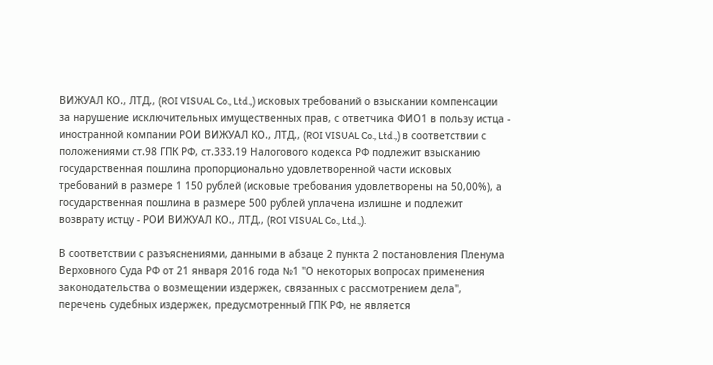ВИЖУАЛ КО., ЛТД., (ROI VISUAL Co., Ltd.,) исковых требований о взыскании компенсации за нарушение исключительных имущественных прав, с ответчика ФИО1 в пользу истца - иностранной компании РОИ ВИЖУАЛ КО., ЛТД., (ROI VISUAL Co., Ltd.,) в соответствии с положениями ст.98 ГПК РФ, ст.333.19 Налогового кодекса РФ подлежит взысканию государственная пошлина пропорционально удовлетворенной части исковых требований в размере 1 150 рублей (исковые требования удовлетворены на 50,00%), а государственная пошлина в размере 500 рублей уплачена излишне и подлежит возврату истцу - РОИ ВИЖУАЛ КО., ЛТД., (ROI VISUAL Co., Ltd.,).

В соответствии с разъяснениями, данными в абзаце 2 пункта 2 постановления Пленума Верховного Суда РФ от 21 января 2016 года №1 "О некоторых вопросах применения законодательства о возмещении издержек, связанных с рассмотрением дела", перечень судебных издержек, предусмотренный ГПК РФ, не является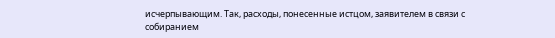исчерпывающим. Так, расходы, понесенные истцом, заявителем в связи с собиранием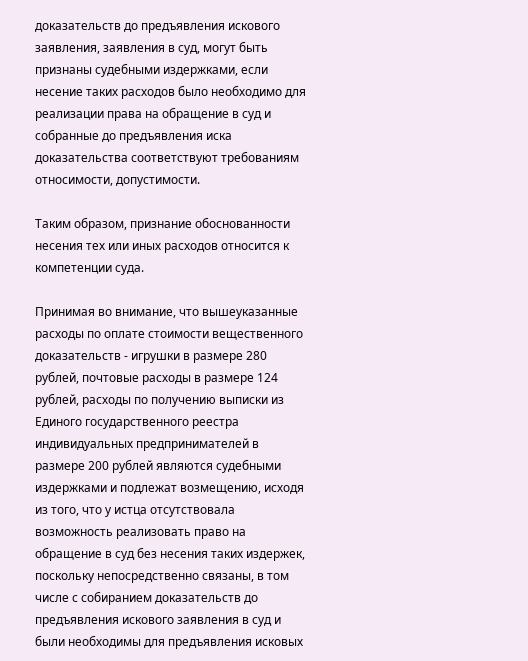доказательств до предъявления искового заявления, заявления в суд, могут быть признаны судебными издержками, если несение таких расходов было необходимо для реализации права на обращение в суд и собранные до предъявления иска доказательства соответствуют требованиям относимости, допустимости.

Таким образом, признание обоснованности несения тех или иных расходов относится к компетенции суда.

Принимая во внимание, что вышеуказанные расходы по оплате стоимости вещественного доказательств - игрушки в размере 280 рублей, почтовые расходы в размере 124 рублей, расходы по получению выписки из Единого государственного реестра индивидуальных предпринимателей в размере 200 рублей являются судебными издержками и подлежат возмещению, исходя из того, что у истца отсутствовала возможность реализовать право на обращение в суд без несения таких издержек, поскольку непосредственно связаны, в том числе с собиранием доказательств до предъявления искового заявления в суд и были необходимы для предъявления исковых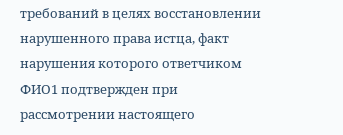требований в целях восстановлении нарушенного права истца, факт нарушения которого ответчиком ФИО1 подтвержден при рассмотрении настоящего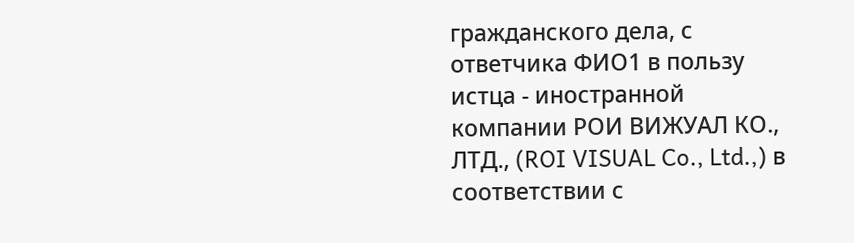гражданского дела, с ответчика ФИО1 в пользу истца - иностранной компании РОИ ВИЖУАЛ КО., ЛТД., (ROI VISUAL Co., Ltd.,) в соответствии с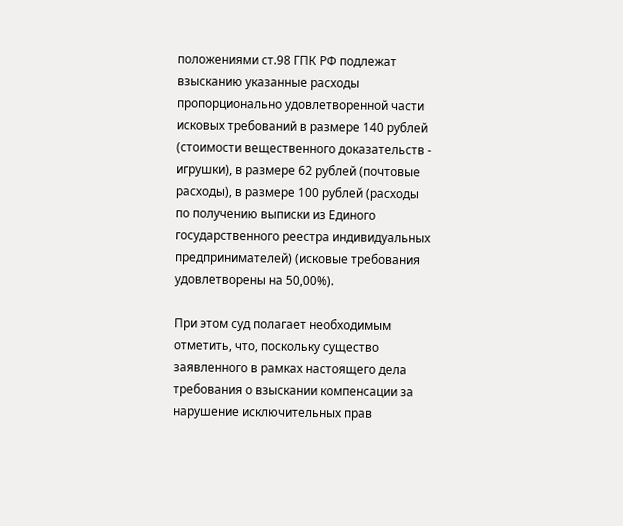положениями ст.98 ГПК РФ подлежат взысканию указанные расходы пропорционально удовлетворенной части исковых требований в размере 140 рублей (стоимости вещественного доказательств - игрушки), в размере 62 рублей (почтовые расходы), в размере 100 рублей (расходы по получению выписки из Единого государственного реестра индивидуальных предпринимателей) (исковые требования удовлетворены на 50,00%).

При этом суд полагает необходимым отметить, что, поскольку существо заявленного в рамках настоящего дела требования о взыскании компенсации за нарушение исключительных прав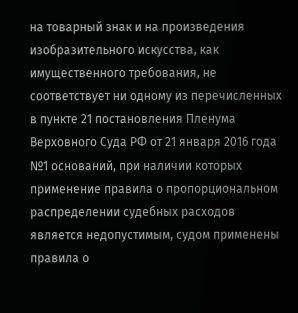на товарный знак и на произведения изобразительного искусства, как имущественного требования, не соответствует ни одному из перечисленных в пункте 21 постановления Пленума Верховного Суда РФ от 21 января 2016 года №1 оснований, при наличии которых применение правила о пропорциональном распределении судебных расходов является недопустимым, судом применены правила о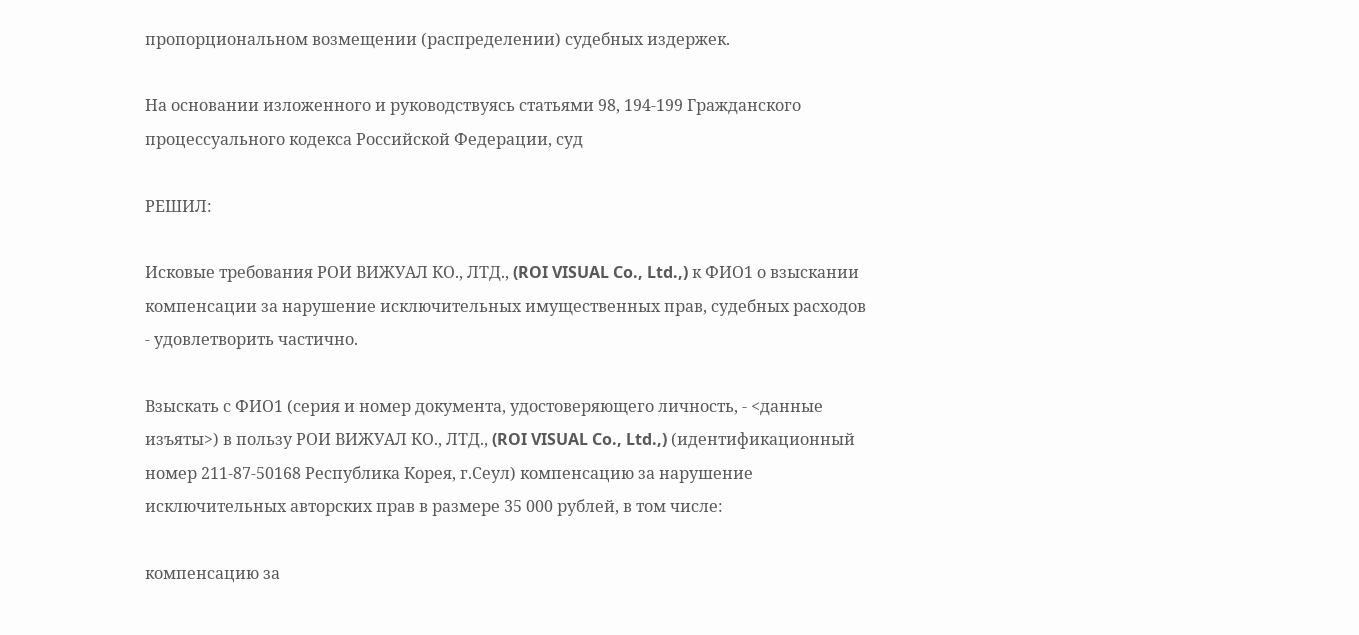пропорциональном возмещении (распределении) судебных издержек.

На основании изложенного и руководствуясь статьями 98, 194-199 Гражданского процессуального кодекса Российской Федерации, суд

РЕШИЛ:

Исковые требования РОИ ВИЖУАЛ КО., ЛТД., (ROI VISUAL Co., Ltd.,) к ФИО1 о взыскании компенсации за нарушение исключительных имущественных прав, судебных расходов - удовлетворить частично.

Взыскать с ФИО1 (серия и номер документа, удостоверяющего личность, - <данные изъяты>) в пользу РОИ ВИЖУАЛ КО., ЛТД., (ROI VISUAL Co., Ltd.,) (идентификационный номер 211-87-50168 Республика Корея, г.Сеул) компенсацию за нарушение исключительных авторских прав в размере 35 000 рублей, в том числе:

компенсацию за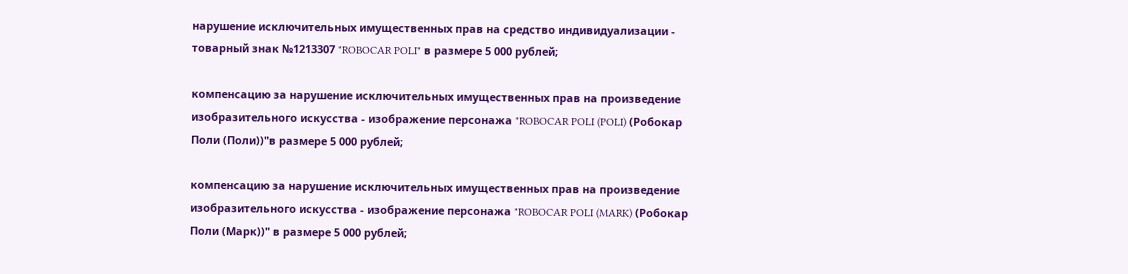нарушение исключительных имущественных прав на средство индивидуализации - товарный знак №1213307 "ROBOCAR POLI" в размере 5 000 рублей;

компенсацию за нарушение исключительных имущественных прав на произведение изобразительного искусства - изображение персонажа "ROBOCAR POLI (POLI) (Робокар Поли (Поли))"в размере 5 000 рублей;

компенсацию за нарушение исключительных имущественных прав на произведение изобразительного искусства - изображение персонажа "ROBOCAR POLI (MARK) (Робокар Поли (Марк))" в размере 5 000 рублей;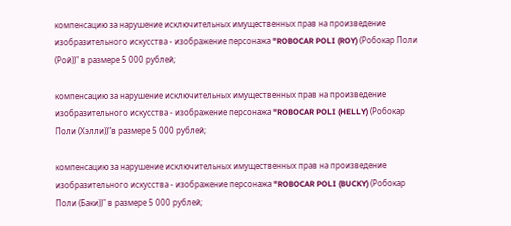компенсацию за нарушение исключительных имущественных прав на произведение изобразительного искусства - изображение персонажа "ROBOCAR POLI (ROY) (Робокар Поли (Рой))" в размере 5 000 рублей;

компенсацию за нарушение исключительных имущественных прав на произведение изобразительного искусства - изображение персонажа "ROBOCAR POLI (HELLY) (Робокар Поли (Хэлли))"в размере 5 000 рублей;

компенсацию за нарушение исключительных имущественных прав на произведение изобразительного искусства - изображение персонажа "ROBOCAR POLI (BUCKY) (Робокар Поли (Баки))" в размере 5 000 рублей;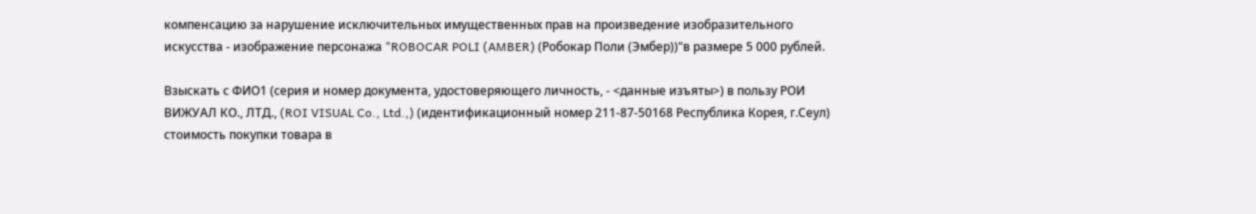компенсацию за нарушение исключительных имущественных прав на произведение изобразительного искусства - изображение персонажа "ROBOCAR POLI (AMBER) (Робокар Поли (Эмбер))"в размере 5 000 рублей.

Взыскать с ФИО1 (серия и номер документа, удостоверяющего личность, - <данные изъяты>) в пользу РОИ ВИЖУАЛ КО., ЛТД., (ROI VISUAL Co., Ltd.,) (идентификационный номер 211-87-50168 Республика Корея, г.Сеул) стоимость покупки товара в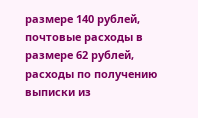размере 140 рублей, почтовые расходы в размере 62 рублей, расходы по получению выписки из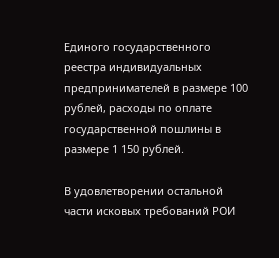Единого государственного реестра индивидуальных предпринимателей в размере 100 рублей, расходы по оплате государственной пошлины в размере 1 150 рублей.

В удовлетворении остальной части исковых требований РОИ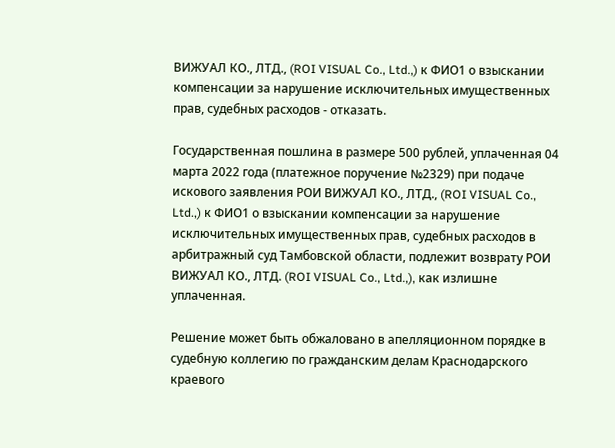ВИЖУАЛ КО., ЛТД., (ROI VISUAL Co., Ltd.,) к ФИО1 о взыскании компенсации за нарушение исключительных имущественных прав, судебных расходов - отказать.

Государственная пошлина в размере 500 рублей, уплаченная 04 марта 2022 года (платежное поручение №2329) при подаче искового заявления РОИ ВИЖУАЛ КО., ЛТД., (ROI VISUAL Co., Ltd.,) к ФИО1 о взыскании компенсации за нарушение исключительных имущественных прав, судебных расходов в арбитражный суд Тамбовской области, подлежит возврату РОИ ВИЖУАЛ КО., ЛТД. (ROI VISUAL Co., Ltd.,), как излишне уплаченная.

Решение может быть обжаловано в апелляционном порядке в судебную коллегию по гражданским делам Краснодарского краевого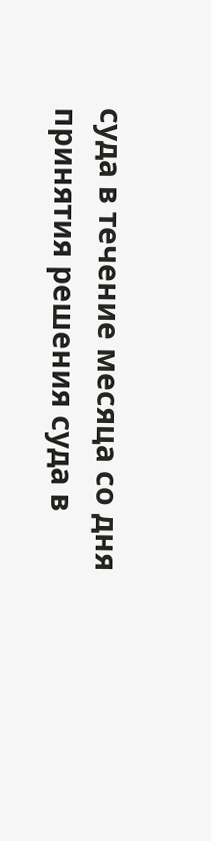суда в течение месяца со дня принятия решения суда в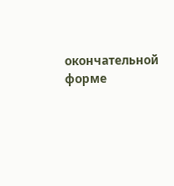окончательной форме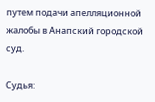путем подачи апелляционной жалобы в Анапский городской суд.

Судья: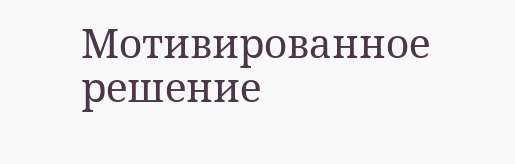Мотивированное решение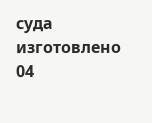суда изготовлено 04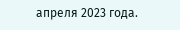апреля 2023 года.